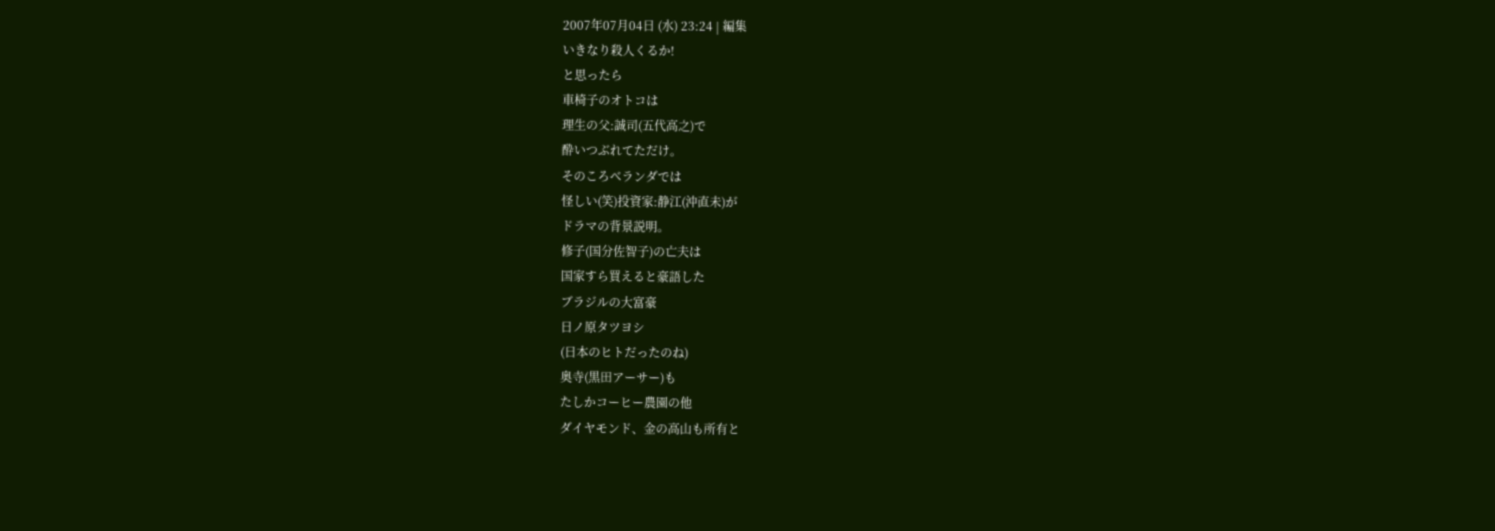2007年07月04日 (水) 23:24 | 編集
いきなり殺人くるか!
と思ったら
車椅子のオトコは
理生の父:誠司(五代高之)で
酔いつぶれてただけ。
そのころベランダでは
怪しい(笑)投資家:静江(沖直未)が
ドラマの背景説明。
修子(国分佐智子)の亡夫は
国家すら買えると豪語した
ブラジルの大富豪
日ノ原タツヨシ
(日本のヒトだったのね)
奥寺(黒田アーサー)も
たしかコーヒー農園の他
ダイヤモンド、金の高山も所有と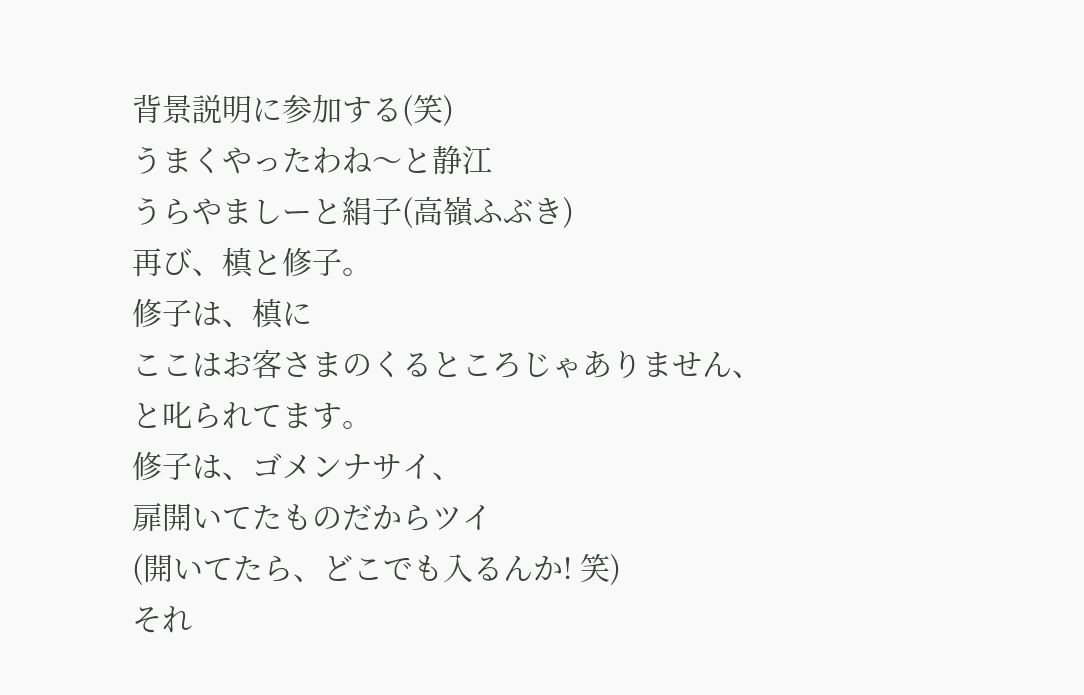背景説明に参加する(笑)
うまくやったわね〜と静江
うらやましーと絹子(高嶺ふぶき)
再び、槙と修子。
修子は、槙に
ここはお客さまのくるところじゃありません、
と叱られてます。
修子は、ゴメンナサイ、
扉開いてたものだからツイ
(開いてたら、どこでも入るんか! 笑)
それ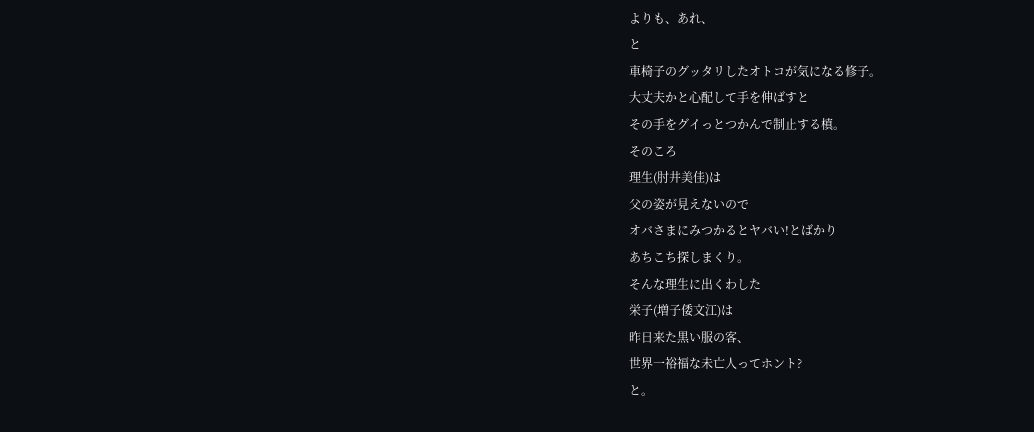よりも、あれ、
と
車椅子のグッタリしたオトコが気になる修子。
大丈夫かと心配して手を伸ばすと
その手をグイっとつかんで制止する槙。
そのころ
理生(肘井美佳)は
父の姿が見えないので
オバさまにみつかるとヤバい!とばかり
あちこち探しまくり。
そんな理生に出くわした
栄子(増子倭文江)は
昨日来た黒い服の客、
世界一裕福な未亡人ってホント?
と。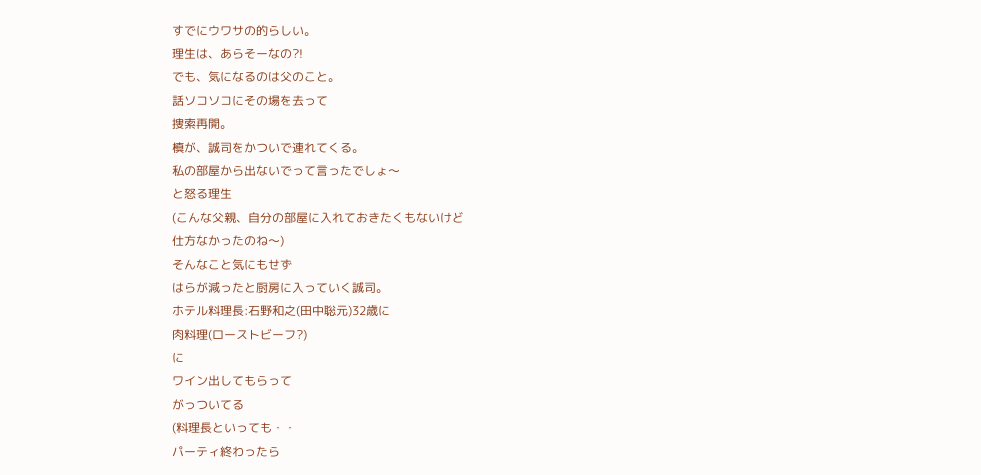すでにウワサの的らしい。
理生は、あらそーなの?!
でも、気になるのは父のこと。
話ソコソコにその場を去って
捜索再開。
槙が、誠司をかついで連れてくる。
私の部屋から出ないでって言ったでしょ〜
と怒る理生
(こんな父親、自分の部屋に入れておきたくもないけど
仕方なかったのね〜)
そんなこと気にもせず
はらが減ったと厨房に入っていく誠司。
ホテル料理長:石野和之(田中聡元)32歳に
肉料理(ローストビーフ?)
に
ワイン出してもらって
がっついてる
(料理長といっても・・
パーティ終わったら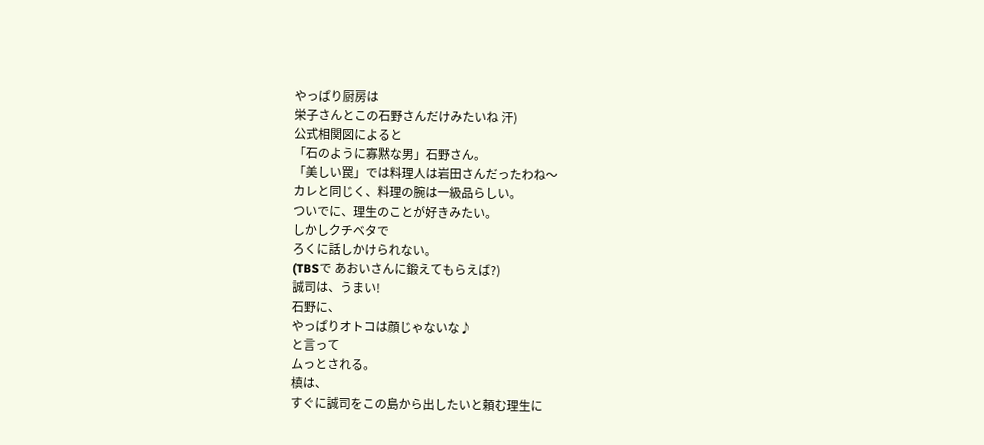やっぱり厨房は
栄子さんとこの石野さんだけみたいね 汗)
公式相関図によると
「石のように寡黙な男」石野さん。
「美しい罠」では料理人は岩田さんだったわね〜
カレと同じく、料理の腕は一級品らしい。
ついでに、理生のことが好きみたい。
しかしクチベタで
ろくに話しかけられない。
(TBSで あおいさんに鍛えてもらえば?)
誠司は、うまい!
石野に、
やっぱりオトコは顔じゃないな♪
と言って
ムっとされる。
槙は、
すぐに誠司をこの島から出したいと頼む理生に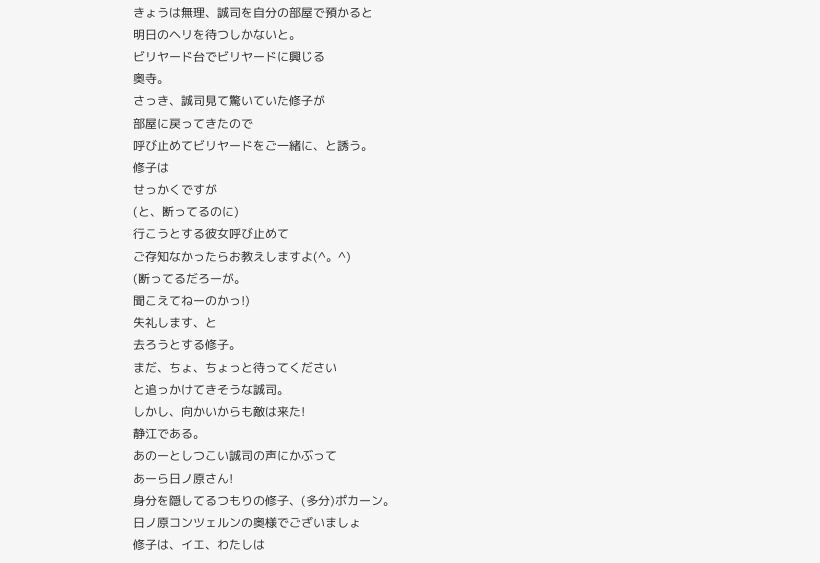きょうは無理、誠司を自分の部屋で預かると
明日のヘリを待つしかないと。
ビリヤード台でビリヤードに興じる
奥寺。
さっき、誠司見て驚いていた修子が
部屋に戻ってきたので
呼び止めてビリヤードをご一緒に、と誘う。
修子は
せっかくですが
(と、断ってるのに)
行こうとする彼女呼び止めて
ご存知なかったらお教えしますよ(^。^)
(断ってるだろーが。
聞こえてねーのかっ!)
失礼します、と
去ろうとする修子。
まだ、ちょ、ちょっと待ってください
と追っかけてきそうな誠司。
しかし、向かいからも敵は来た!
静江である。
あのーとしつこい誠司の声にかぶって
あーら日ノ原さん!
身分を隠してるつもりの修子、(多分)ポカーン。
日ノ原コンツェルンの奥様でございましょ
修子は、イエ、わたしは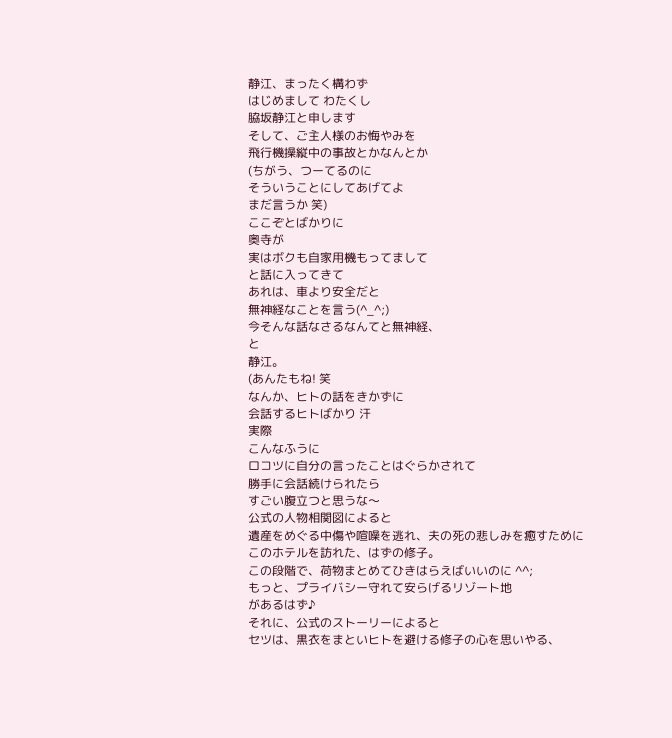静江、まったく構わず
はじめまして わたくし
脇坂静江と申します
そして、ご主人様のお悔やみを
飛行機操縦中の事故とかなんとか
(ちがう、つーてるのに
そういうことにしてあげてよ
まだ言うか 笑)
ここぞとばかりに
奥寺が
実はボクも自家用機もってまして
と話に入ってきて
あれは、車より安全だと
無神経なことを言う(^_^;)
今そんな話なさるなんてと無神経、
と
静江。
(あんたもね! 笑
なんか、ヒトの話をきかずに
会話するヒトばかり 汗
実際
こんなふうに
ロコツに自分の言ったことはぐらかされて
勝手に会話続けられたら
すごい腹立つと思うな〜
公式の人物相関図によると
遺産をめぐる中傷や喧噪を逃れ、夫の死の悲しみを癒すために
このホテルを訪れた、はずの修子。
この段階で、荷物まとめてひきはらえばいいのに ^^;
もっと、プライバシー守れて安らげるリゾート地
があるはず♪
それに、公式のストーリーによると
セツは、黒衣をまといヒトを避ける修子の心を思いやる、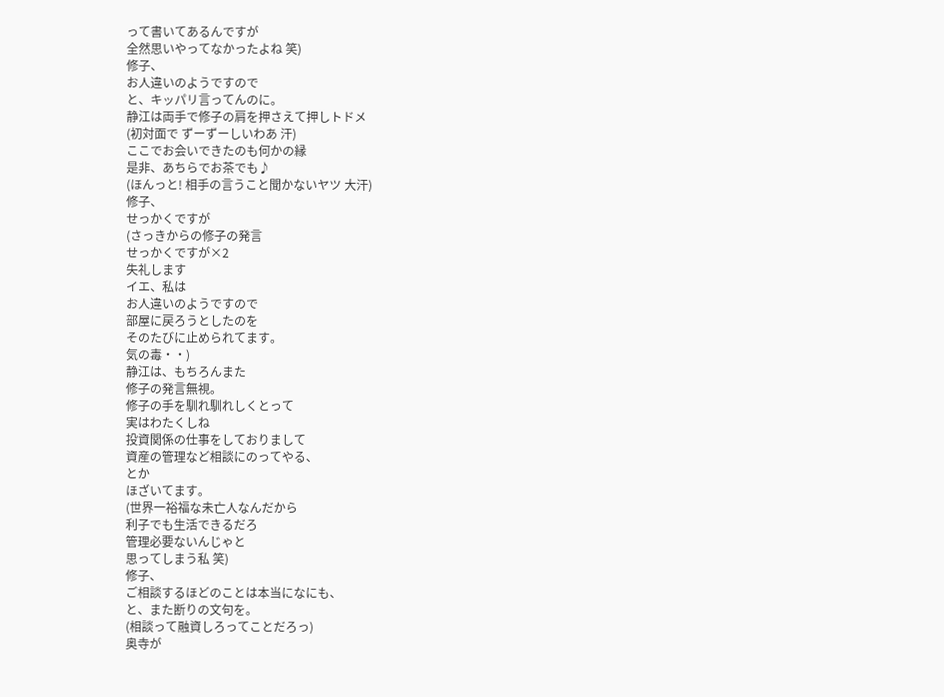って書いてあるんですが
全然思いやってなかったよね 笑)
修子、
お人違いのようですので
と、キッパリ言ってんのに。
静江は両手で修子の肩を押さえて押しトドメ
(初対面で ずーずーしいわあ 汗)
ここでお会いできたのも何かの縁
是非、あちらでお茶でも♪
(ほんっと! 相手の言うこと聞かないヤツ 大汗)
修子、
せっかくですが
(さっきからの修子の発言
せっかくですが×2
失礼します
イエ、私は
お人違いのようですので
部屋に戻ろうとしたのを
そのたびに止められてます。
気の毒・・)
静江は、もちろんまた
修子の発言無視。
修子の手を馴れ馴れしくとって
実はわたくしね
投資関係の仕事をしておりまして
資産の管理など相談にのってやる、
とか
ほざいてます。
(世界一裕福な未亡人なんだから
利子でも生活できるだろ
管理必要ないんじゃと
思ってしまう私 笑)
修子、
ご相談するほどのことは本当になにも、
と、また断りの文句を。
(相談って融資しろってことだろっ)
奥寺が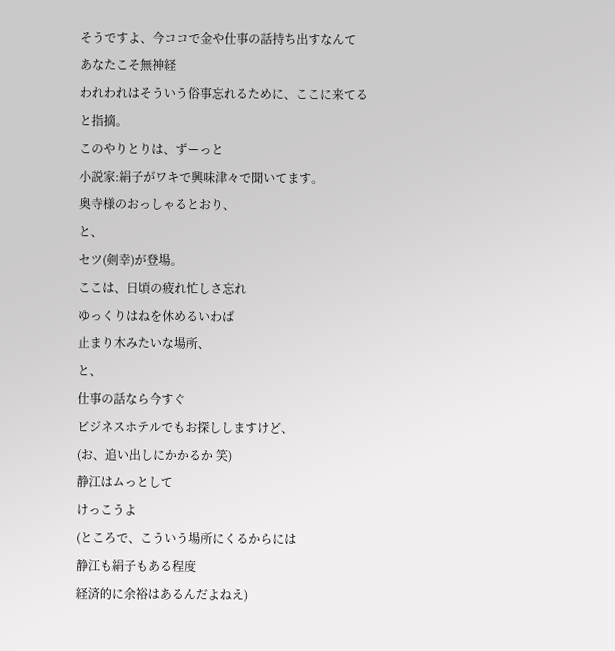そうですよ、今ココで金や仕事の話持ち出すなんて
あなたこそ無神経
われわれはそういう俗事忘れるために、ここに来てる
と指摘。
このやりとりは、ずーっと
小説家:絹子がワキで興味津々で聞いてます。
奥寺様のおっしゃるとおり、
と、
セツ(剣幸)が登場。
ここは、日頃の疲れ忙しさ忘れ
ゆっくりはねを休めるいわば
止まり木みたいな場所、
と、
仕事の話なら今すぐ
ビジネスホテルでもお探ししますけど、
(お、追い出しにかかるか 笑)
静江はムっとして
けっこうよ
(ところで、こういう場所にくるからには
静江も絹子もある程度
経済的に余裕はあるんだよねえ)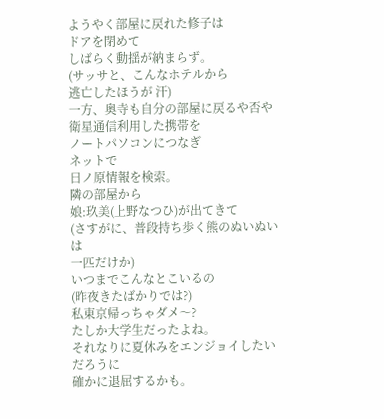ようやく部屋に戻れた修子は
ドアを閉めて
しばらく動揺が納まらず。
(サッサと、こんなホテルから
逃亡したほうが 汗)
一方、奥寺も自分の部屋に戻るや否や
衛星通信利用した携帯を
ノートパソコンにつなぎ
ネットで
日ノ原情報を検索。
隣の部屋から
娘:玖美(上野なつひ)が出てきて
(さすがに、普段持ち歩く熊のぬいぬいは
一匹だけか)
いつまでこんなとこいるの
(昨夜きたばかりでは?)
私東京帰っちゃダメ〜?
たしか大学生だったよね。
それなりに夏休みをエンジョイしたいだろうに
確かに退屈するかも。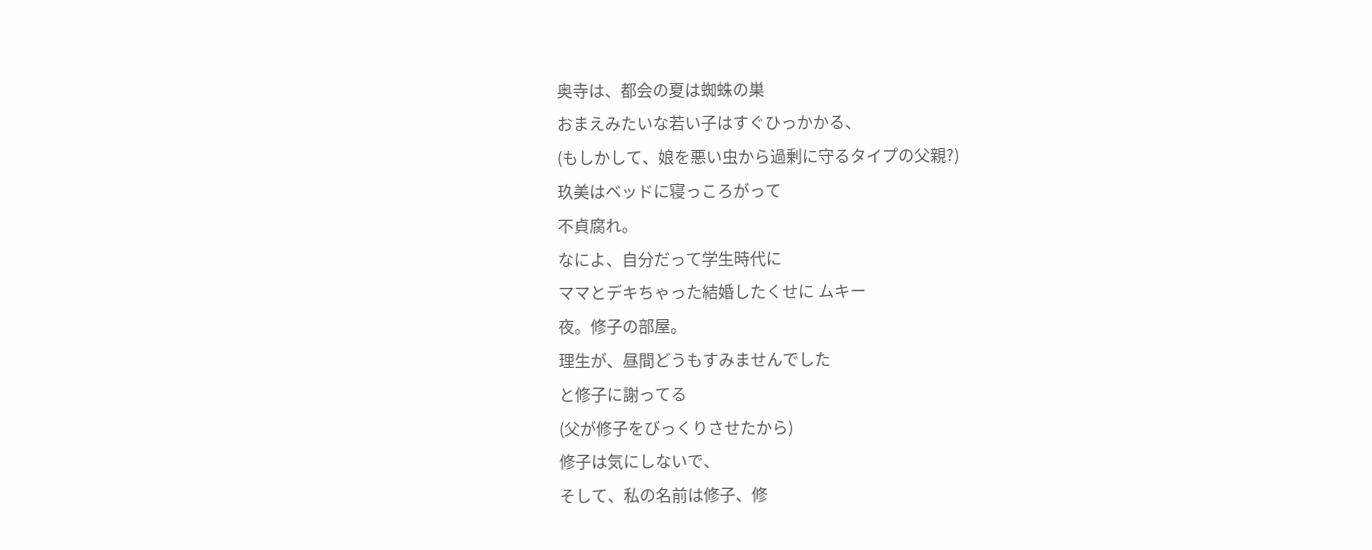奥寺は、都会の夏は蜘蛛の巣
おまえみたいな若い子はすぐひっかかる、
(もしかして、娘を悪い虫から過剰に守るタイプの父親?)
玖美はベッドに寝っころがって
不貞腐れ。
なによ、自分だって学生時代に
ママとデキちゃった結婚したくせに ムキー
夜。修子の部屋。
理生が、昼間どうもすみませんでした
と修子に謝ってる
(父が修子をびっくりさせたから)
修子は気にしないで、
そして、私の名前は修子、修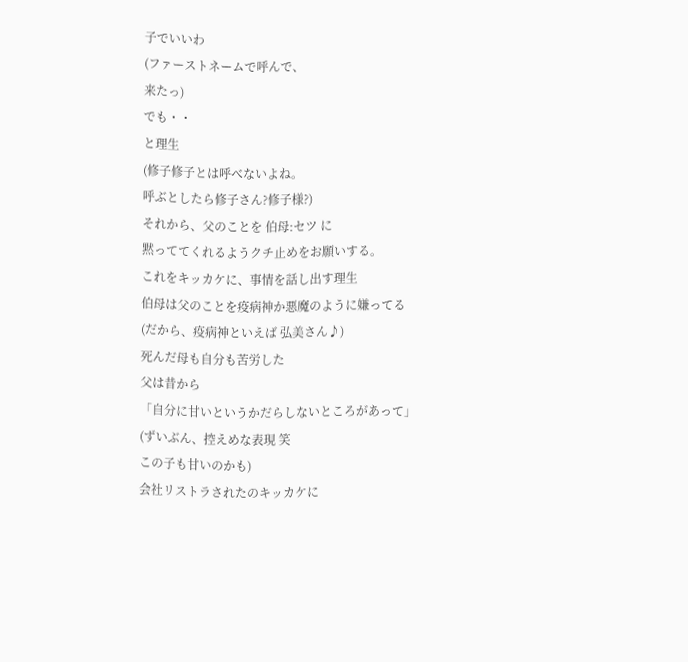子でいいわ
(ファーストネームで呼んで、
来たっ)
でも・・
と理生
(修子修子とは呼べないよね。
呼ぶとしたら修子さん?修子様?)
それから、父のことを 伯母:セツ に
黙っててくれるようクチ止めをお願いする。
これをキッカケに、事情を話し出す理生
伯母は父のことを疫病神か悪魔のように嫌ってる
(だから、疫病神といえば 弘美さん♪)
死んだ母も自分も苦労した
父は昔から
「自分に甘いというかだらしないところがあって」
(ずいぶん、控えめな表現 笑
この子も甘いのかも)
会社リストラされたのキッカケに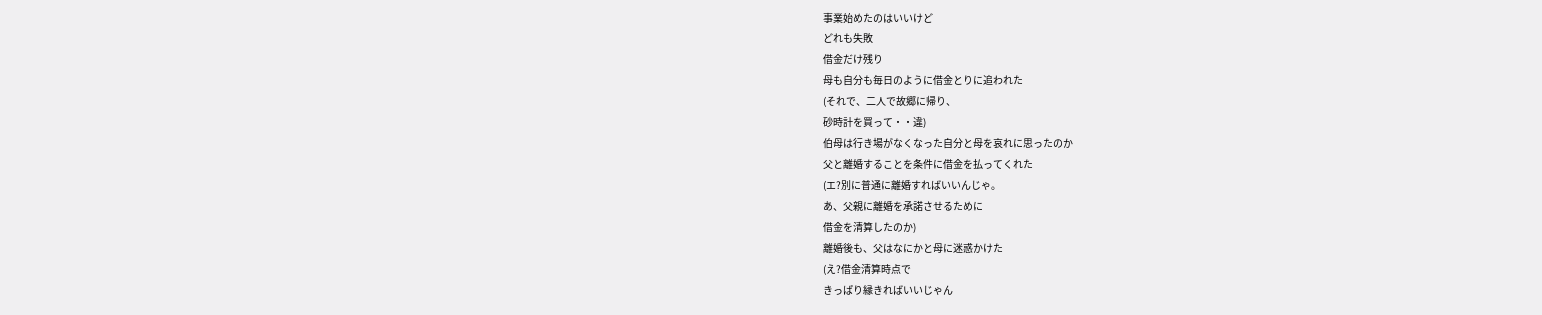事業始めたのはいいけど
どれも失敗
借金だけ残り
母も自分も毎日のように借金とりに追われた
(それで、二人で故郷に帰り、
砂時計を買って・・違)
伯母は行き場がなくなった自分と母を哀れに思ったのか
父と離婚することを条件に借金を払ってくれた
(エ?別に普通に離婚すればいいんじゃ。
あ、父親に離婚を承諾させるために
借金を清算したのか)
離婚後も、父はなにかと母に迷惑かけた
(え?借金清算時点で
きっぱり縁きればいいじゃん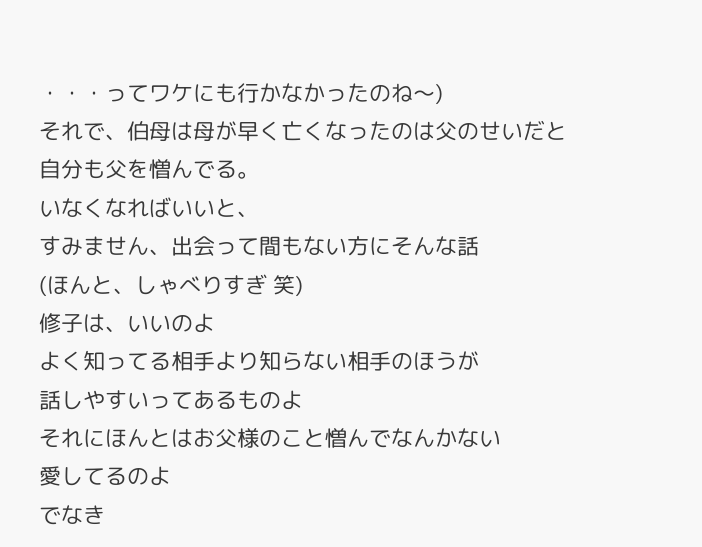・・・ってワケにも行かなかったのね〜)
それで、伯母は母が早く亡くなったのは父のせいだと
自分も父を憎んでる。
いなくなればいいと、
すみません、出会って間もない方にそんな話
(ほんと、しゃべりすぎ 笑)
修子は、いいのよ
よく知ってる相手より知らない相手のほうが
話しやすいってあるものよ
それにほんとはお父様のこと憎んでなんかない
愛してるのよ
でなき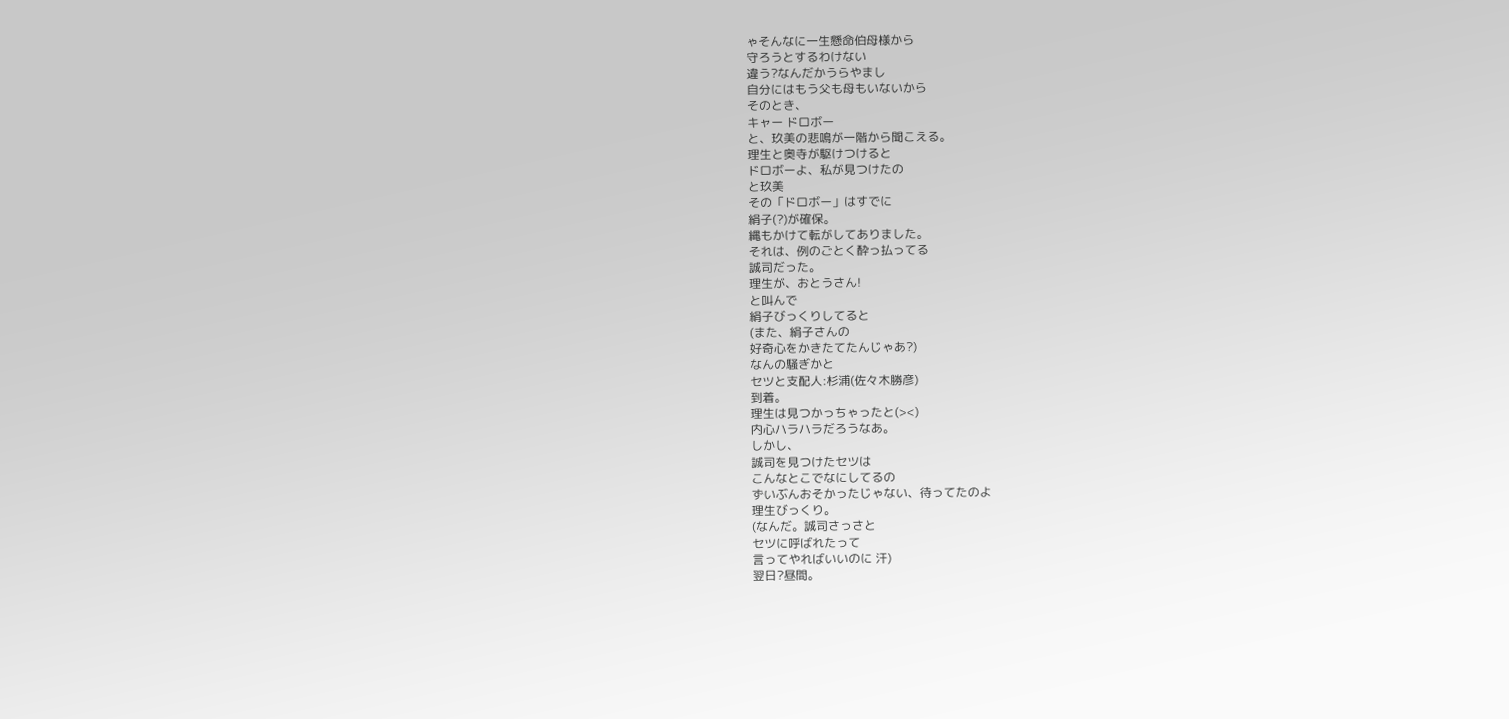ゃそんなに一生懸命伯母様から
守ろうとするわけない
違う?なんだかうらやまし
自分にはもう父も母もいないから
そのとき、
キャー ドロボー
と、玖美の悲鳴が一階から聞こえる。
理生と奥寺が駆けつけると
ドロボーよ、私が見つけたの
と玖美
その「ドロボー」はすでに
絹子(?)が確保。
縄もかけて転がしてありました。
それは、例のごとく酔っ払ってる
誠司だった。
理生が、おとうさん!
と叫んで
絹子びっくりしてると
(また、絹子さんの
好奇心をかきたてたんじゃあ?)
なんの騒ぎかと
セツと支配人:杉浦(佐々木勝彦)
到着。
理生は見つかっちゃったと(><)
内心ハラハラだろうなあ。
しかし、
誠司を見つけたセツは
こんなとこでなにしてるの
ずいぶんおそかったじゃない、待ってたのよ
理生びっくり。
(なんだ。誠司さっさと
セツに呼ばれたって
言ってやればいいのに 汗)
翌日?昼間。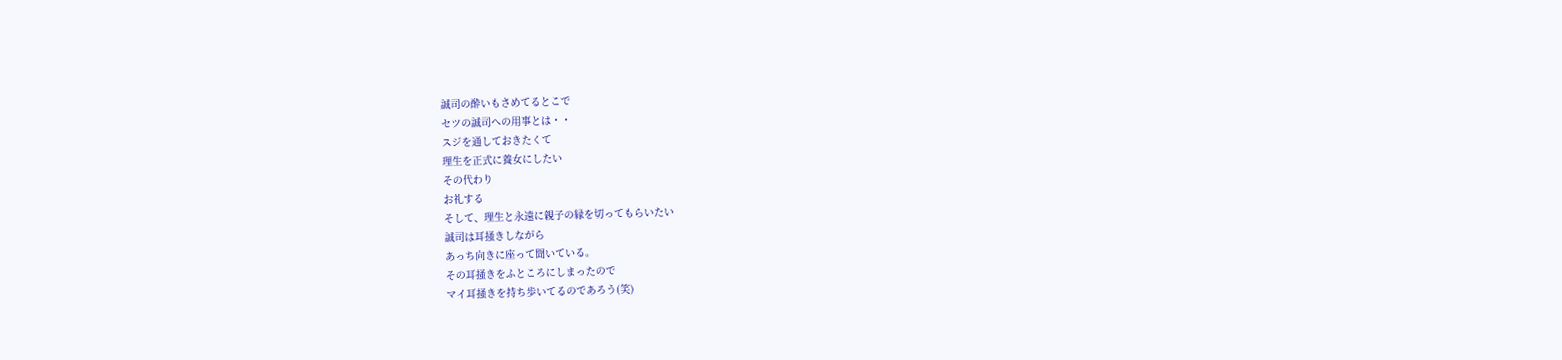誠司の酔いもさめてるとこで
セツの誠司への用事とは・・
スジを通しておきたくて
理生を正式に養女にしたい
その代わり
お礼する
そして、理生と永遠に親子の縁を切ってもらいたい
誠司は耳掻きしながら
あっち向きに座って聞いている。
その耳掻きをふところにしまったので
マイ耳掻きを持ち歩いてるのであろう(笑)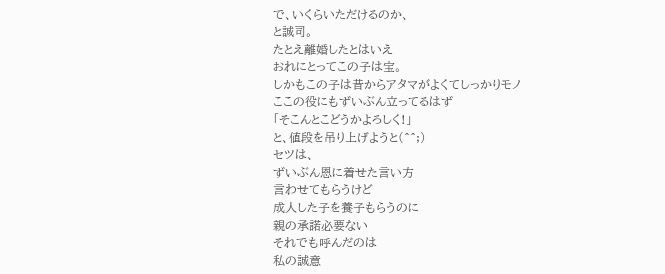で、いくらいただけるのか、
と誠司。
たとえ離婚したとはいえ
おれにとってこの子は宝。
しかもこの子は昔からアタマがよくてしっかりモノ
ここの役にもずいぶん立ってるはず
「そこんとこどうかよろしく!」
と、値段を吊り上げようと(^^;)
セツは、
ずいぶん恩に着せた言い方
言わせてもらうけど
成人した子を養子もらうのに
親の承諾必要ない
それでも呼んだのは
私の誠意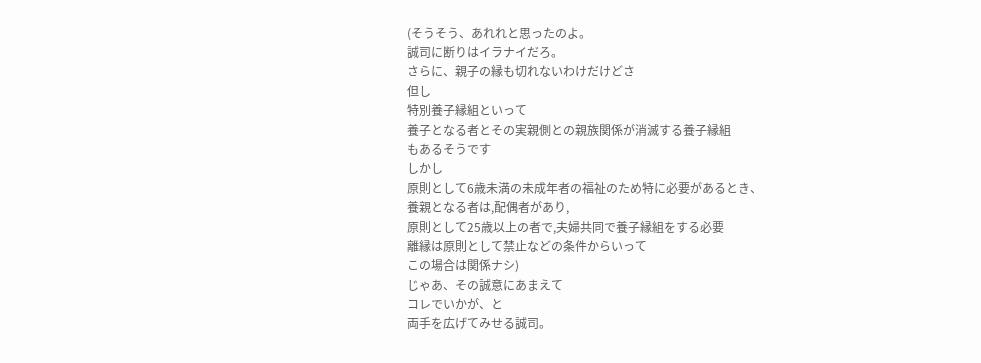(そうそう、あれれと思ったのよ。
誠司に断りはイラナイだろ。
さらに、親子の縁も切れないわけだけどさ
但し
特別養子縁組といって
養子となる者とその実親側との親族関係が消滅する養子縁組
もあるそうです
しかし
原則として6歳未満の未成年者の福祉のため特に必要があるとき、
養親となる者は,配偶者があり,
原則として25歳以上の者で,夫婦共同で養子縁組をする必要
離縁は原則として禁止などの条件からいって
この場合は関係ナシ)
じゃあ、その誠意にあまえて
コレでいかが、と
両手を広げてみせる誠司。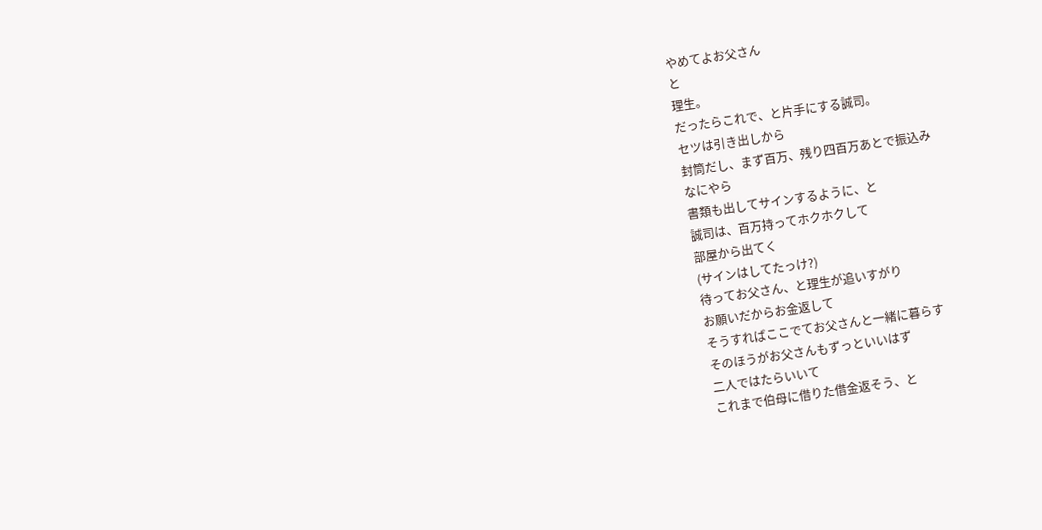やめてよお父さん
と
理生。
だったらこれで、と片手にする誠司。
セツは引き出しから
封筒だし、まず百万、残り四百万あとで振込み
なにやら
書類も出してサインするように、と
誠司は、百万持ってホクホクして
部屋から出てく
(サインはしてたっけ?)
待ってお父さん、と理生が追いすがり
お願いだからお金返して
そうすればここでてお父さんと一緒に暮らす
そのほうがお父さんもずっといいはず
二人ではたらいいて
これまで伯母に借りた借金返そう、と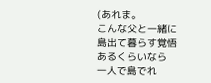(あれま。
こんな父と一緒に島出て暮らす覚悟あるくらいなら
一人で島でれ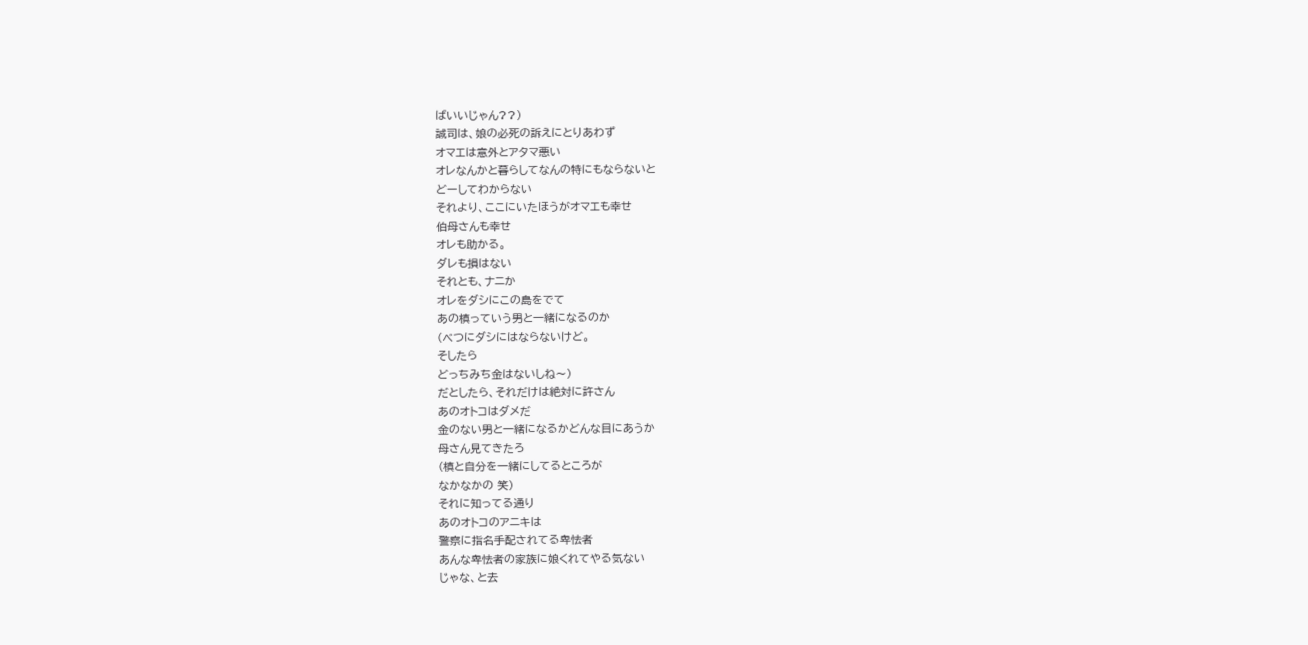ばいいじゃん??)
誠司は、娘の必死の訴えにとりあわず
オマエは意外とアタマ悪い
オレなんかと暮らしてなんの特にもならないと
どーしてわからない
それより、ここにいたほうがオマエも幸せ
伯母さんも幸せ
オレも助かる。
ダレも損はない
それとも、ナニか
オレをダシにこの島をでて
あの槙っていう男と一緒になるのか
(べつにダシにはならないけど。
そしたら
どっちみち金はないしね〜)
だとしたら、それだけは絶対に許さん
あのオトコはダメだ
金のない男と一緒になるかどんな目にあうか
母さん見てきたろ
(槙と自分を一緒にしてるところが
なかなかの 笑)
それに知ってる通り
あのオトコのアニキは
警察に指名手配されてる卑怯者
あんな卑怯者の家族に娘くれてやる気ない
じゃな、と去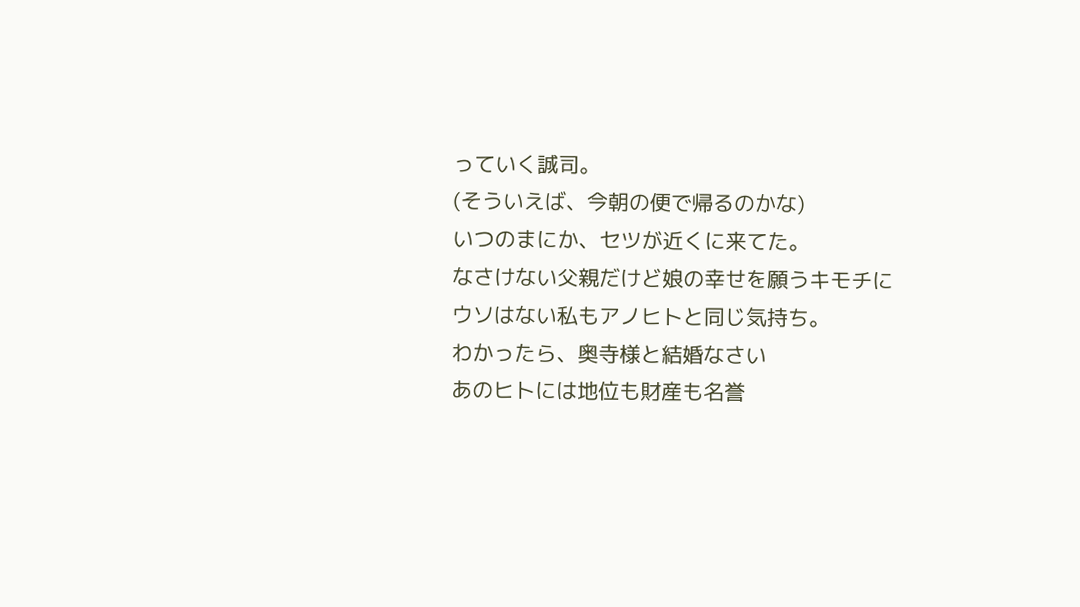っていく誠司。
(そういえば、今朝の便で帰るのかな)
いつのまにか、セツが近くに来てた。
なさけない父親だけど娘の幸せを願うキモチに
ウソはない私もアノヒトと同じ気持ち。
わかったら、奥寺様と結婚なさい
あのヒトには地位も財産も名誉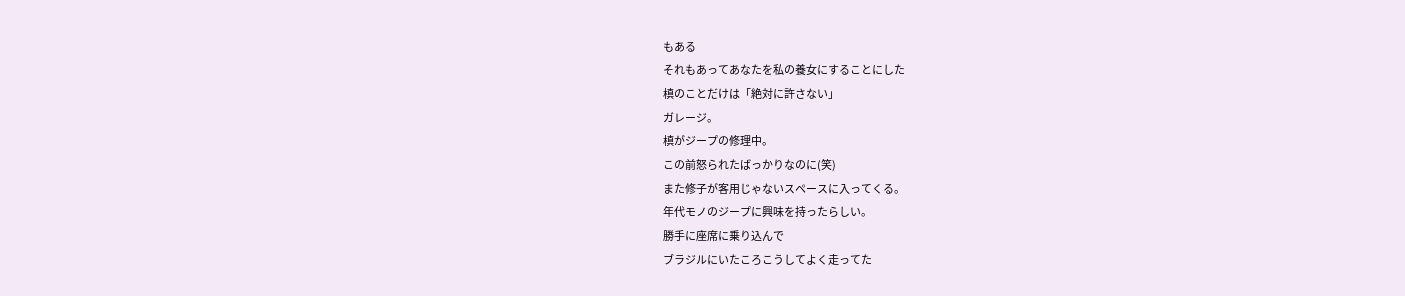もある
それもあってあなたを私の養女にすることにした
槙のことだけは「絶対に許さない」
ガレージ。
槙がジープの修理中。
この前怒られたばっかりなのに(笑)
また修子が客用じゃないスペースに入ってくる。
年代モノのジープに興味を持ったらしい。
勝手に座席に乗り込んで
ブラジルにいたころこうしてよく走ってた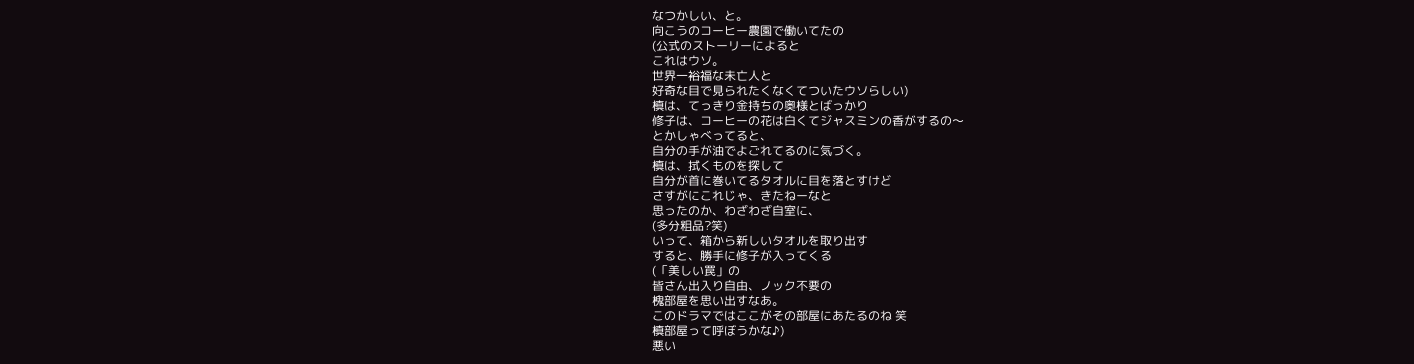なつかしい、と。
向こうのコーヒー農園で働いてたの
(公式のストーリーによると
これはウソ。
世界一裕福な未亡人と
好奇な目で見られたくなくてついたウソらしい)
槙は、てっきり金持ちの奥様とばっかり
修子は、コーヒーの花は白くてジャスミンの香がするの〜
とかしゃべってると、
自分の手が油でよごれてるのに気づく。
槙は、拭くものを探して
自分が首に巻いてるタオルに目を落とすけど
さすがにこれじゃ、きたねーなと
思ったのか、わざわざ自室に、
(多分粗品?笑)
いって、箱から新しいタオルを取り出す
すると、勝手に修子が入ってくる
(「美しい罠」の
皆さん出入り自由、ノック不要の
槐部屋を思い出すなあ。
このドラマではここがその部屋にあたるのね 笑
槙部屋って呼ぼうかな♪)
悪い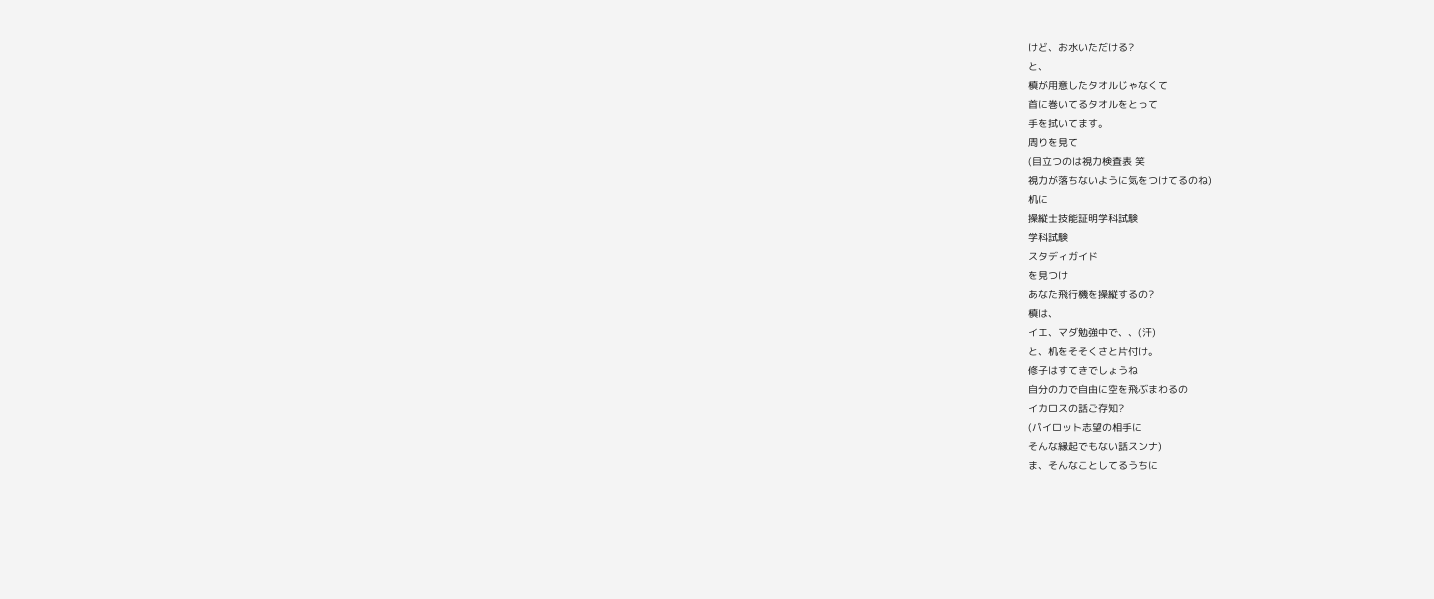けど、お水いただける?
と、
槙が用意したタオルじゃなくて
首に巻いてるタオルをとって
手を拭いてます。
周りを見て
(目立つのは視力検査表 笑
視力が落ちないように気をつけてるのね)
机に
操縦士技能証明学科試験
学科試験
スタディガイド
を見つけ
あなた飛行機を操縦するの?
槙は、
イエ、マダ勉強中で、、(汗)
と、机をそそくさと片付け。
修子はすてきでしょうね
自分の力で自由に空を飛ぶまわるの
イカロスの話ご存知?
(パイロット志望の相手に
そんな縁起でもない話スンナ)
ま、そんなことしてるうちに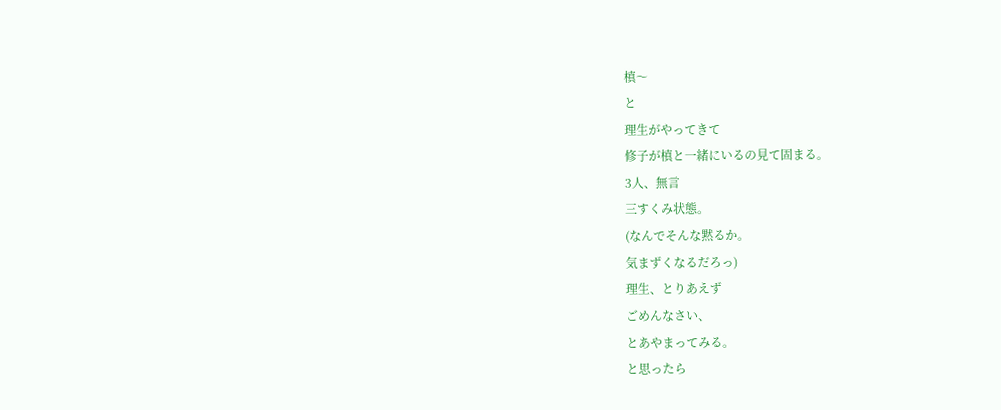槙〜
と
理生がやってきて
修子が槙と一緒にいるの見て固まる。
3人、無言
三すくみ状態。
(なんでそんな黙るか。
気まずくなるだろっ)
理生、とりあえず
ごめんなさい、
とあやまってみる。
と思ったら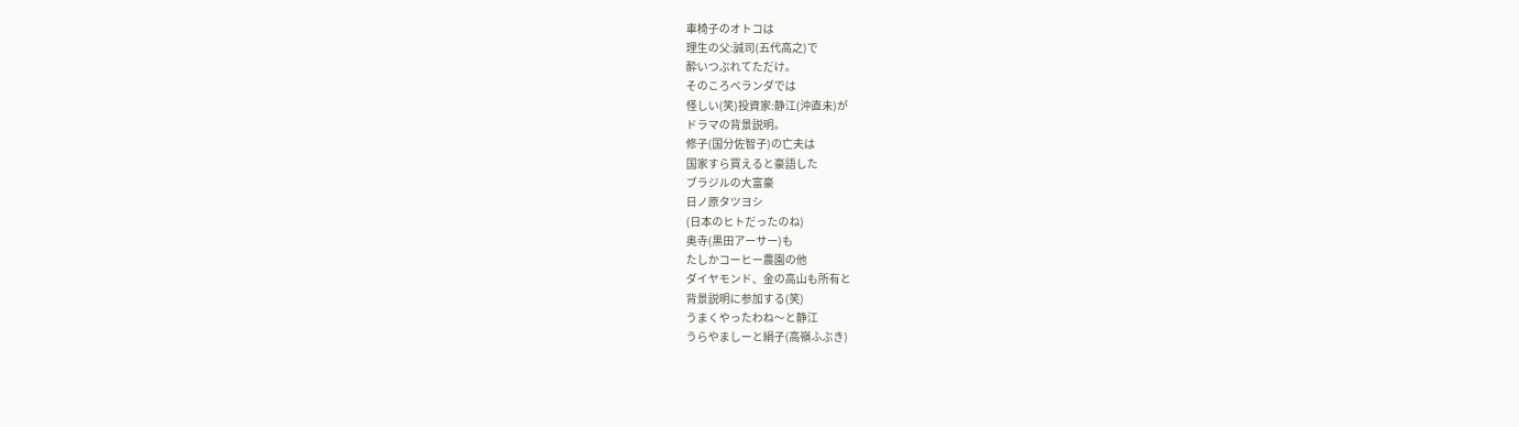車椅子のオトコは
理生の父:誠司(五代高之)で
酔いつぶれてただけ。
そのころベランダでは
怪しい(笑)投資家:静江(沖直未)が
ドラマの背景説明。
修子(国分佐智子)の亡夫は
国家すら買えると豪語した
ブラジルの大富豪
日ノ原タツヨシ
(日本のヒトだったのね)
奥寺(黒田アーサー)も
たしかコーヒー農園の他
ダイヤモンド、金の高山も所有と
背景説明に参加する(笑)
うまくやったわね〜と静江
うらやましーと絹子(高嶺ふぶき)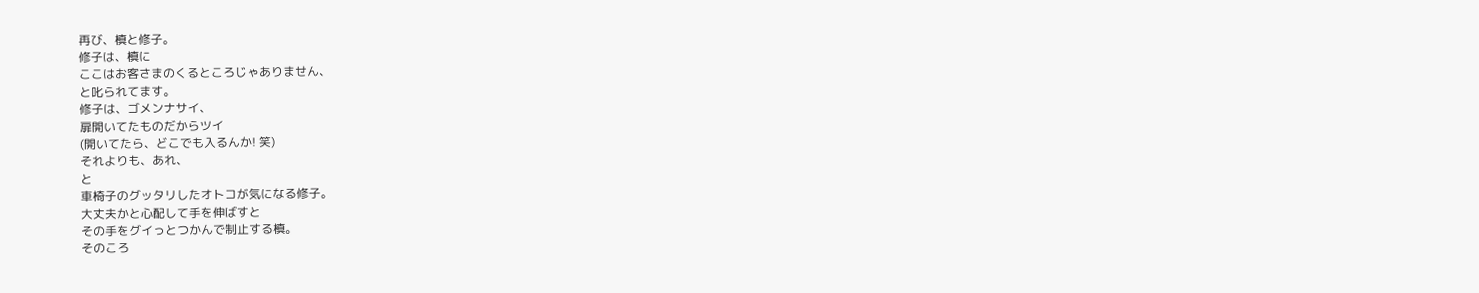再び、槙と修子。
修子は、槙に
ここはお客さまのくるところじゃありません、
と叱られてます。
修子は、ゴメンナサイ、
扉開いてたものだからツイ
(開いてたら、どこでも入るんか! 笑)
それよりも、あれ、
と
車椅子のグッタリしたオトコが気になる修子。
大丈夫かと心配して手を伸ばすと
その手をグイっとつかんで制止する槙。
そのころ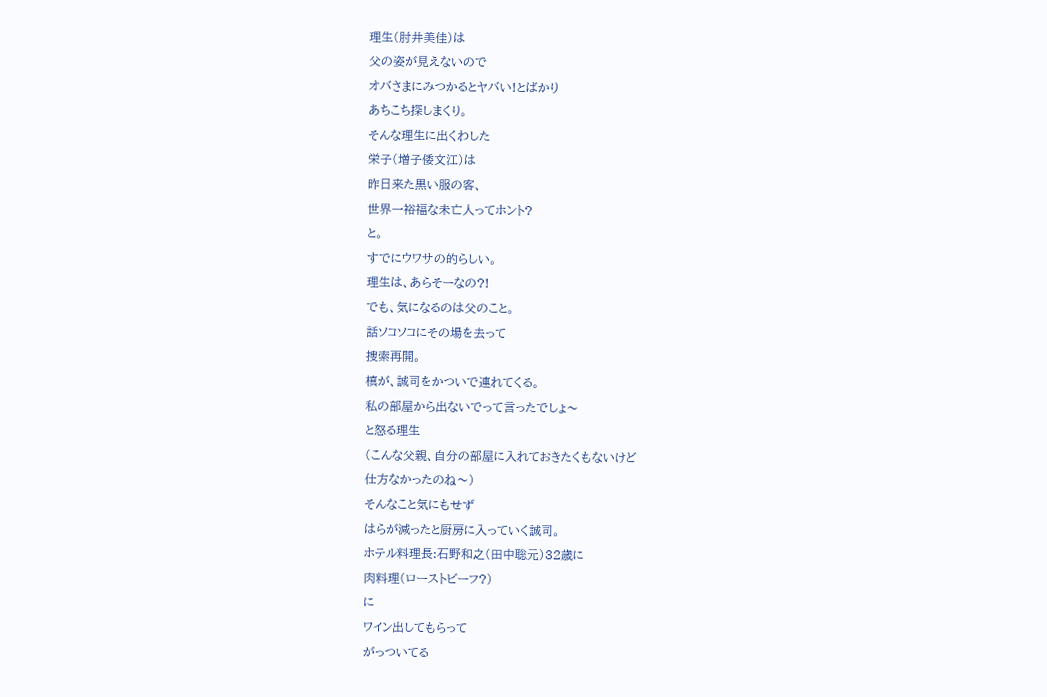理生(肘井美佳)は
父の姿が見えないので
オバさまにみつかるとヤバい!とばかり
あちこち探しまくり。
そんな理生に出くわした
栄子(増子倭文江)は
昨日来た黒い服の客、
世界一裕福な未亡人ってホント?
と。
すでにウワサの的らしい。
理生は、あらそーなの?!
でも、気になるのは父のこと。
話ソコソコにその場を去って
捜索再開。
槙が、誠司をかついで連れてくる。
私の部屋から出ないでって言ったでしょ〜
と怒る理生
(こんな父親、自分の部屋に入れておきたくもないけど
仕方なかったのね〜)
そんなこと気にもせず
はらが減ったと厨房に入っていく誠司。
ホテル料理長:石野和之(田中聡元)32歳に
肉料理(ローストビーフ?)
に
ワイン出してもらって
がっついてる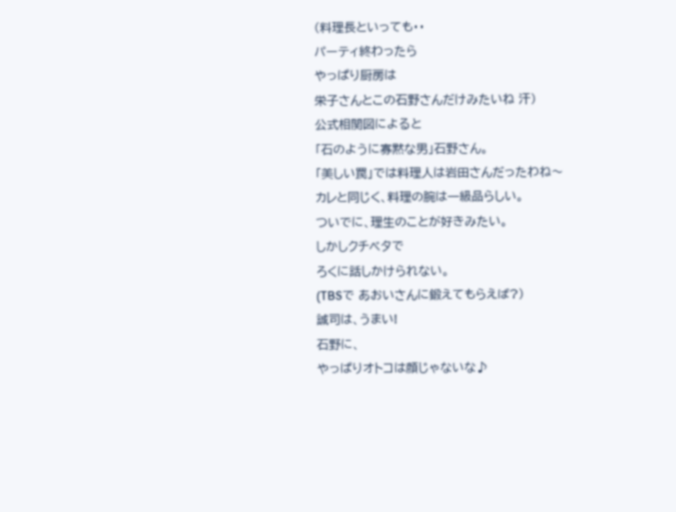(料理長といっても・・
パーティ終わったら
やっぱり厨房は
栄子さんとこの石野さんだけみたいね 汗)
公式相関図によると
「石のように寡黙な男」石野さん。
「美しい罠」では料理人は岩田さんだったわね〜
カレと同じく、料理の腕は一級品らしい。
ついでに、理生のことが好きみたい。
しかしクチベタで
ろくに話しかけられない。
(TBSで あおいさんに鍛えてもらえば?)
誠司は、うまい!
石野に、
やっぱりオトコは顔じゃないな♪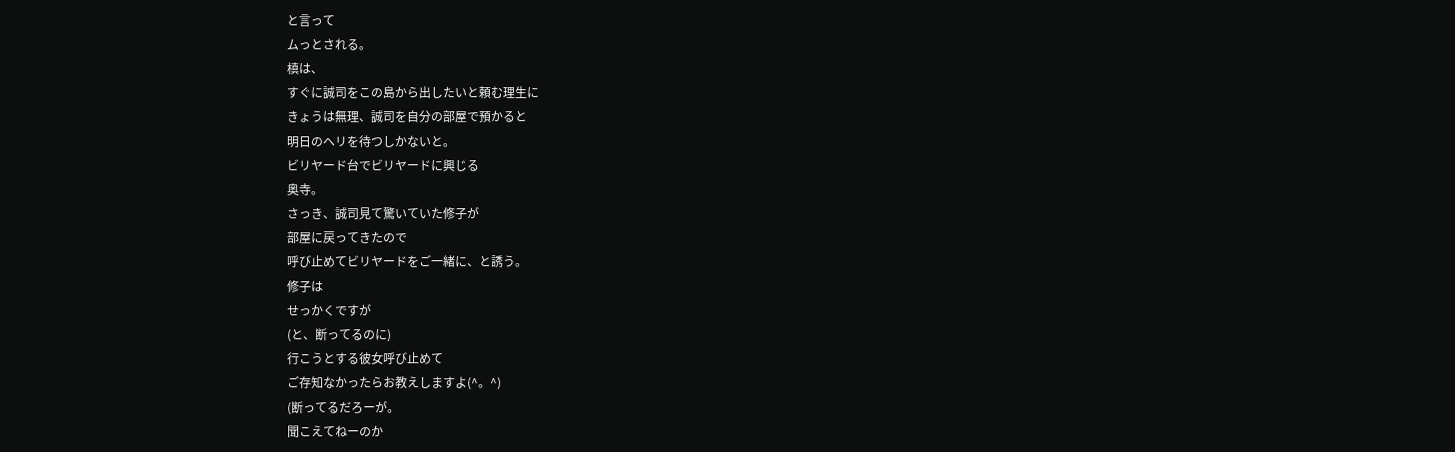と言って
ムっとされる。
槙は、
すぐに誠司をこの島から出したいと頼む理生に
きょうは無理、誠司を自分の部屋で預かると
明日のヘリを待つしかないと。
ビリヤード台でビリヤードに興じる
奥寺。
さっき、誠司見て驚いていた修子が
部屋に戻ってきたので
呼び止めてビリヤードをご一緒に、と誘う。
修子は
せっかくですが
(と、断ってるのに)
行こうとする彼女呼び止めて
ご存知なかったらお教えしますよ(^。^)
(断ってるだろーが。
聞こえてねーのか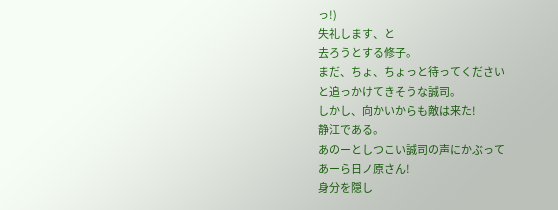っ!)
失礼します、と
去ろうとする修子。
まだ、ちょ、ちょっと待ってください
と追っかけてきそうな誠司。
しかし、向かいからも敵は来た!
静江である。
あのーとしつこい誠司の声にかぶって
あーら日ノ原さん!
身分を隠し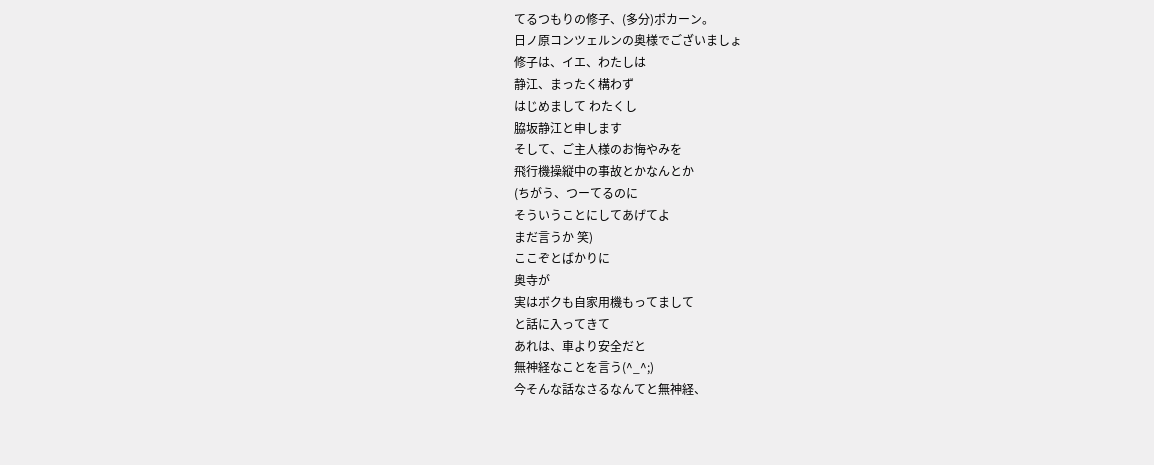てるつもりの修子、(多分)ポカーン。
日ノ原コンツェルンの奥様でございましょ
修子は、イエ、わたしは
静江、まったく構わず
はじめまして わたくし
脇坂静江と申します
そして、ご主人様のお悔やみを
飛行機操縦中の事故とかなんとか
(ちがう、つーてるのに
そういうことにしてあげてよ
まだ言うか 笑)
ここぞとばかりに
奥寺が
実はボクも自家用機もってまして
と話に入ってきて
あれは、車より安全だと
無神経なことを言う(^_^;)
今そんな話なさるなんてと無神経、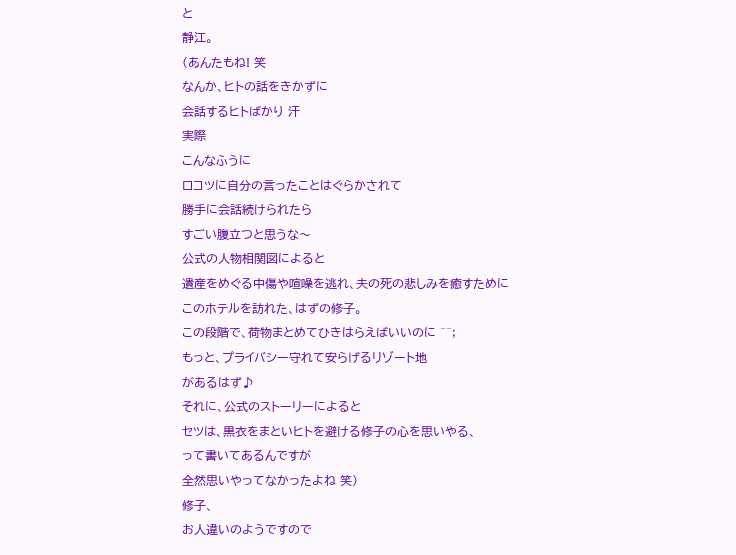と
静江。
(あんたもね! 笑
なんか、ヒトの話をきかずに
会話するヒトばかり 汗
実際
こんなふうに
ロコツに自分の言ったことはぐらかされて
勝手に会話続けられたら
すごい腹立つと思うな〜
公式の人物相関図によると
遺産をめぐる中傷や喧噪を逃れ、夫の死の悲しみを癒すために
このホテルを訪れた、はずの修子。
この段階で、荷物まとめてひきはらえばいいのに ^^;
もっと、プライバシー守れて安らげるリゾート地
があるはず♪
それに、公式のストーリーによると
セツは、黒衣をまといヒトを避ける修子の心を思いやる、
って書いてあるんですが
全然思いやってなかったよね 笑)
修子、
お人違いのようですので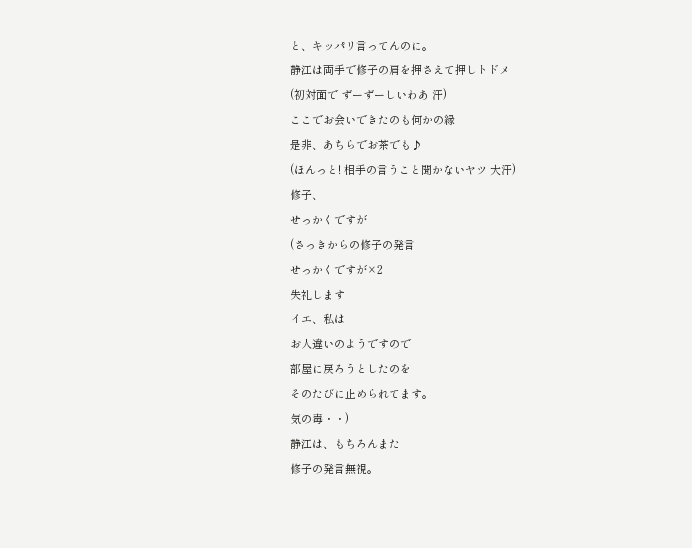と、キッパリ言ってんのに。
静江は両手で修子の肩を押さえて押しトドメ
(初対面で ずーずーしいわあ 汗)
ここでお会いできたのも何かの縁
是非、あちらでお茶でも♪
(ほんっと! 相手の言うこと聞かないヤツ 大汗)
修子、
せっかくですが
(さっきからの修子の発言
せっかくですが×2
失礼します
イエ、私は
お人違いのようですので
部屋に戻ろうとしたのを
そのたびに止められてます。
気の毒・・)
静江は、もちろんまた
修子の発言無視。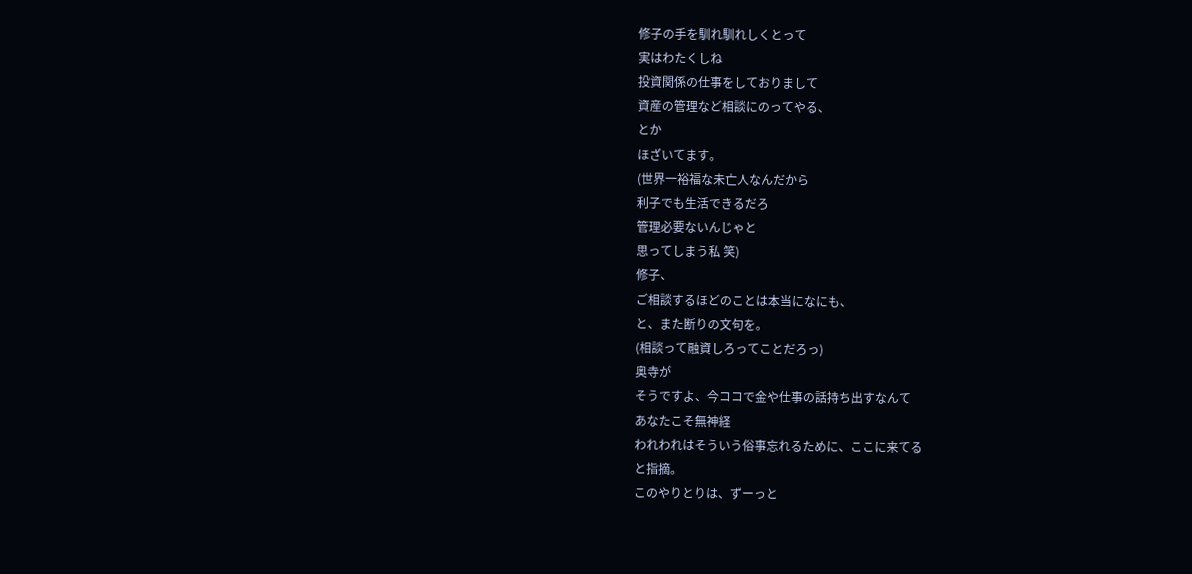修子の手を馴れ馴れしくとって
実はわたくしね
投資関係の仕事をしておりまして
資産の管理など相談にのってやる、
とか
ほざいてます。
(世界一裕福な未亡人なんだから
利子でも生活できるだろ
管理必要ないんじゃと
思ってしまう私 笑)
修子、
ご相談するほどのことは本当になにも、
と、また断りの文句を。
(相談って融資しろってことだろっ)
奥寺が
そうですよ、今ココで金や仕事の話持ち出すなんて
あなたこそ無神経
われわれはそういう俗事忘れるために、ここに来てる
と指摘。
このやりとりは、ずーっと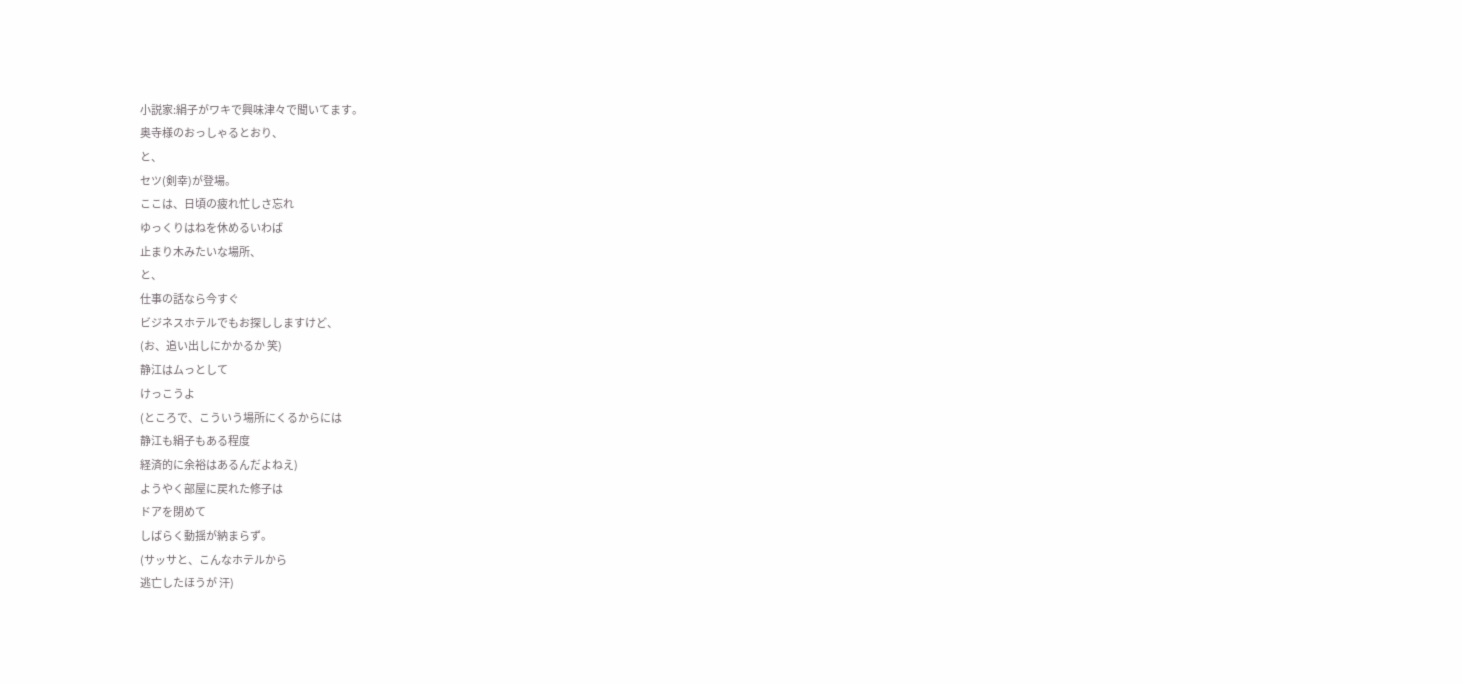小説家:絹子がワキで興味津々で聞いてます。
奥寺様のおっしゃるとおり、
と、
セツ(剣幸)が登場。
ここは、日頃の疲れ忙しさ忘れ
ゆっくりはねを休めるいわば
止まり木みたいな場所、
と、
仕事の話なら今すぐ
ビジネスホテルでもお探ししますけど、
(お、追い出しにかかるか 笑)
静江はムっとして
けっこうよ
(ところで、こういう場所にくるからには
静江も絹子もある程度
経済的に余裕はあるんだよねえ)
ようやく部屋に戻れた修子は
ドアを閉めて
しばらく動揺が納まらず。
(サッサと、こんなホテルから
逃亡したほうが 汗)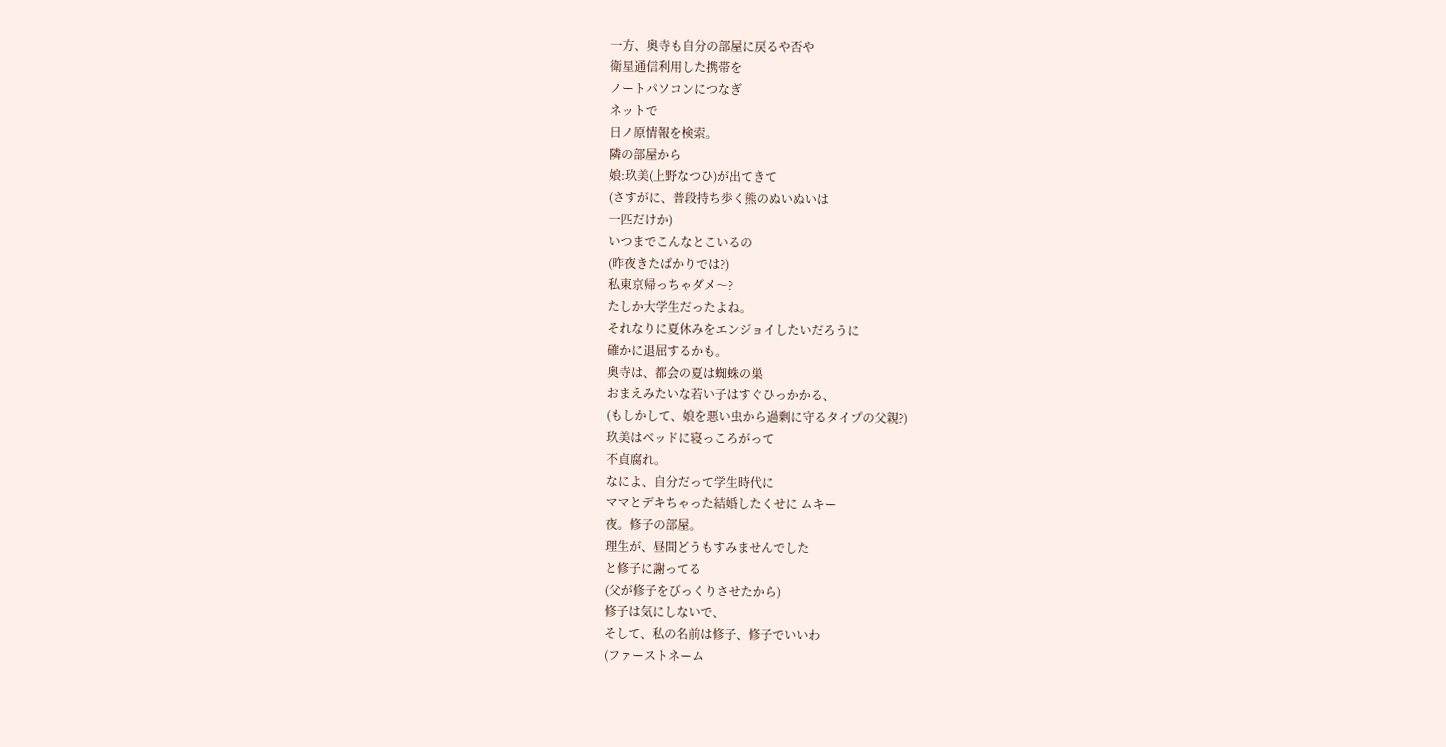一方、奥寺も自分の部屋に戻るや否や
衛星通信利用した携帯を
ノートパソコンにつなぎ
ネットで
日ノ原情報を検索。
隣の部屋から
娘:玖美(上野なつひ)が出てきて
(さすがに、普段持ち歩く熊のぬいぬいは
一匹だけか)
いつまでこんなとこいるの
(昨夜きたばかりでは?)
私東京帰っちゃダメ〜?
たしか大学生だったよね。
それなりに夏休みをエンジョイしたいだろうに
確かに退屈するかも。
奥寺は、都会の夏は蜘蛛の巣
おまえみたいな若い子はすぐひっかかる、
(もしかして、娘を悪い虫から過剰に守るタイプの父親?)
玖美はベッドに寝っころがって
不貞腐れ。
なによ、自分だって学生時代に
ママとデキちゃった結婚したくせに ムキー
夜。修子の部屋。
理生が、昼間どうもすみませんでした
と修子に謝ってる
(父が修子をびっくりさせたから)
修子は気にしないで、
そして、私の名前は修子、修子でいいわ
(ファーストネーム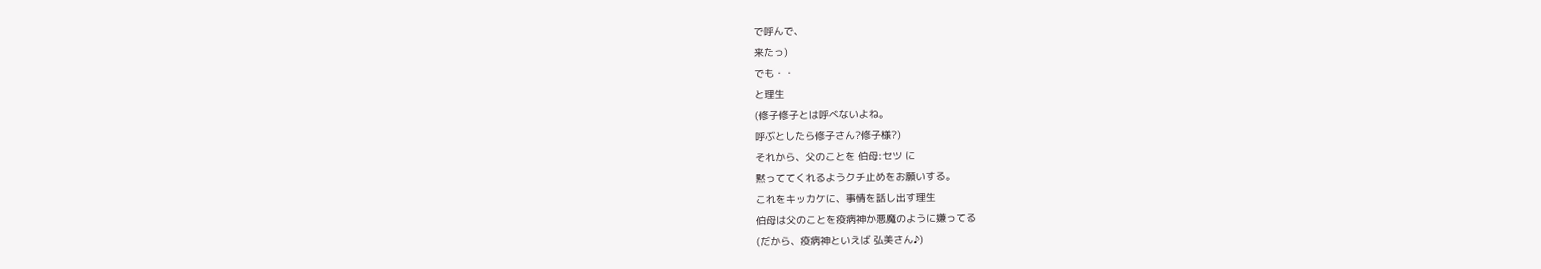で呼んで、
来たっ)
でも・・
と理生
(修子修子とは呼べないよね。
呼ぶとしたら修子さん?修子様?)
それから、父のことを 伯母:セツ に
黙っててくれるようクチ止めをお願いする。
これをキッカケに、事情を話し出す理生
伯母は父のことを疫病神か悪魔のように嫌ってる
(だから、疫病神といえば 弘美さん♪)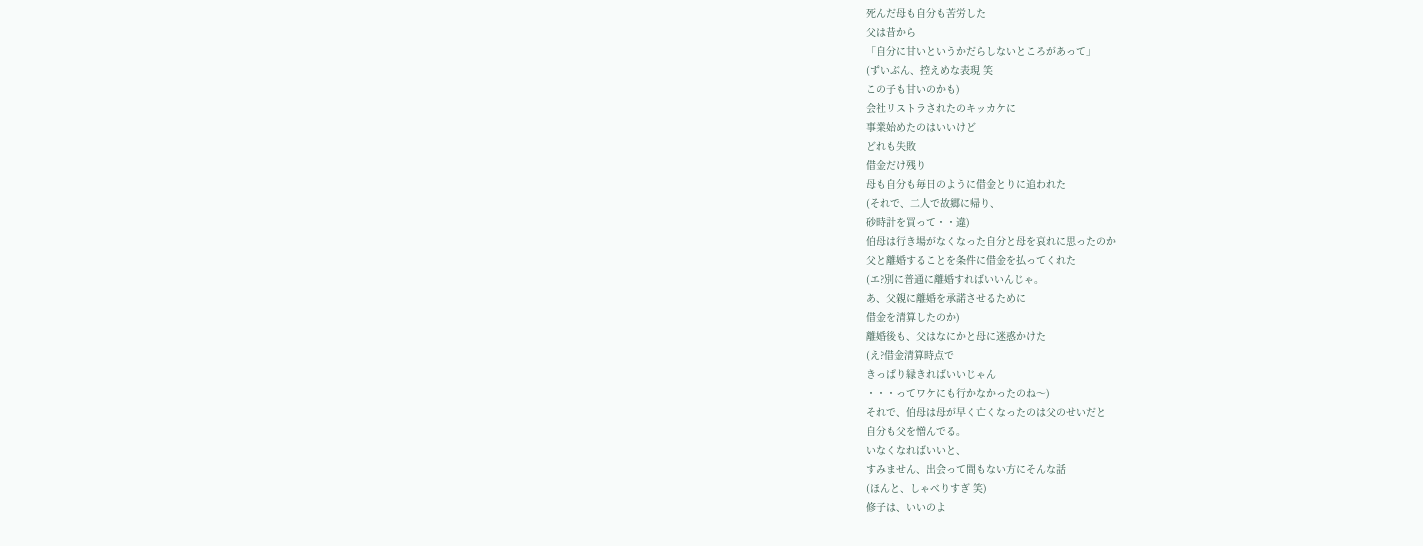死んだ母も自分も苦労した
父は昔から
「自分に甘いというかだらしないところがあって」
(ずいぶん、控えめな表現 笑
この子も甘いのかも)
会社リストラされたのキッカケに
事業始めたのはいいけど
どれも失敗
借金だけ残り
母も自分も毎日のように借金とりに追われた
(それで、二人で故郷に帰り、
砂時計を買って・・違)
伯母は行き場がなくなった自分と母を哀れに思ったのか
父と離婚することを条件に借金を払ってくれた
(エ?別に普通に離婚すればいいんじゃ。
あ、父親に離婚を承諾させるために
借金を清算したのか)
離婚後も、父はなにかと母に迷惑かけた
(え?借金清算時点で
きっぱり縁きればいいじゃん
・・・ってワケにも行かなかったのね〜)
それで、伯母は母が早く亡くなったのは父のせいだと
自分も父を憎んでる。
いなくなればいいと、
すみません、出会って間もない方にそんな話
(ほんと、しゃべりすぎ 笑)
修子は、いいのよ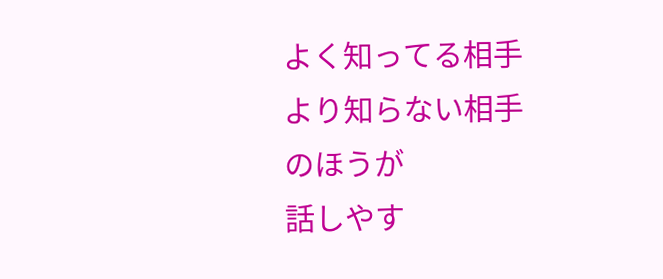よく知ってる相手より知らない相手のほうが
話しやす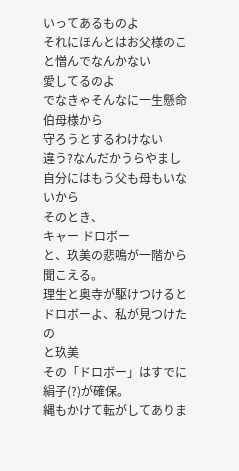いってあるものよ
それにほんとはお父様のこと憎んでなんかない
愛してるのよ
でなきゃそんなに一生懸命伯母様から
守ろうとするわけない
違う?なんだかうらやまし
自分にはもう父も母もいないから
そのとき、
キャー ドロボー
と、玖美の悲鳴が一階から聞こえる。
理生と奥寺が駆けつけると
ドロボーよ、私が見つけたの
と玖美
その「ドロボー」はすでに
絹子(?)が確保。
縄もかけて転がしてありま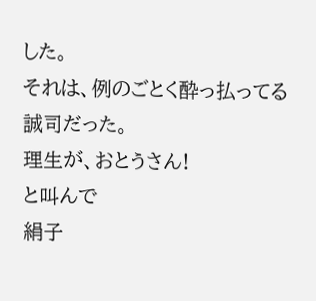した。
それは、例のごとく酔っ払ってる
誠司だった。
理生が、おとうさん!
と叫んで
絹子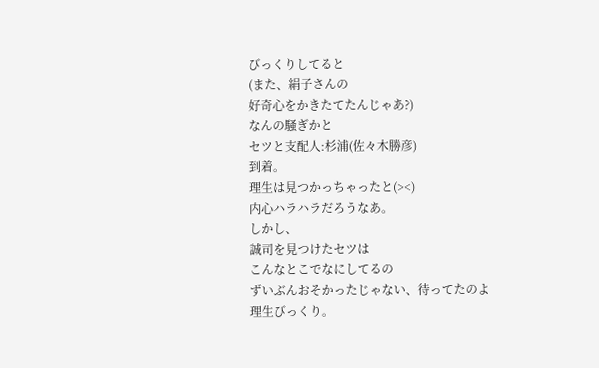びっくりしてると
(また、絹子さんの
好奇心をかきたてたんじゃあ?)
なんの騒ぎかと
セツと支配人:杉浦(佐々木勝彦)
到着。
理生は見つかっちゃったと(><)
内心ハラハラだろうなあ。
しかし、
誠司を見つけたセツは
こんなとこでなにしてるの
ずいぶんおそかったじゃない、待ってたのよ
理生びっくり。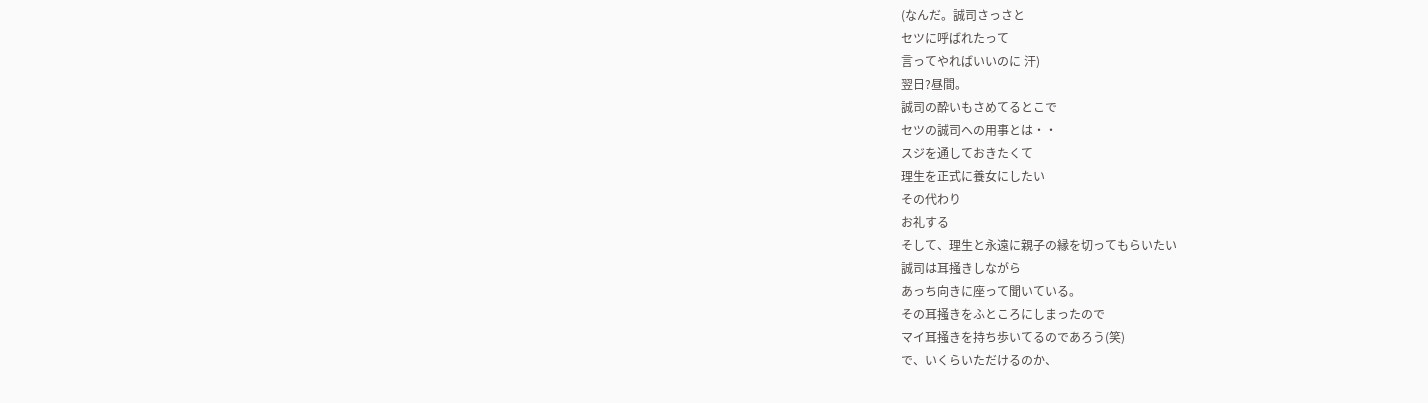(なんだ。誠司さっさと
セツに呼ばれたって
言ってやればいいのに 汗)
翌日?昼間。
誠司の酔いもさめてるとこで
セツの誠司への用事とは・・
スジを通しておきたくて
理生を正式に養女にしたい
その代わり
お礼する
そして、理生と永遠に親子の縁を切ってもらいたい
誠司は耳掻きしながら
あっち向きに座って聞いている。
その耳掻きをふところにしまったので
マイ耳掻きを持ち歩いてるのであろう(笑)
で、いくらいただけるのか、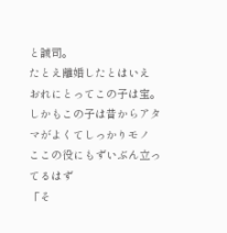と誠司。
たとえ離婚したとはいえ
おれにとってこの子は宝。
しかもこの子は昔からアタマがよくてしっかりモノ
ここの役にもずいぶん立ってるはず
「そ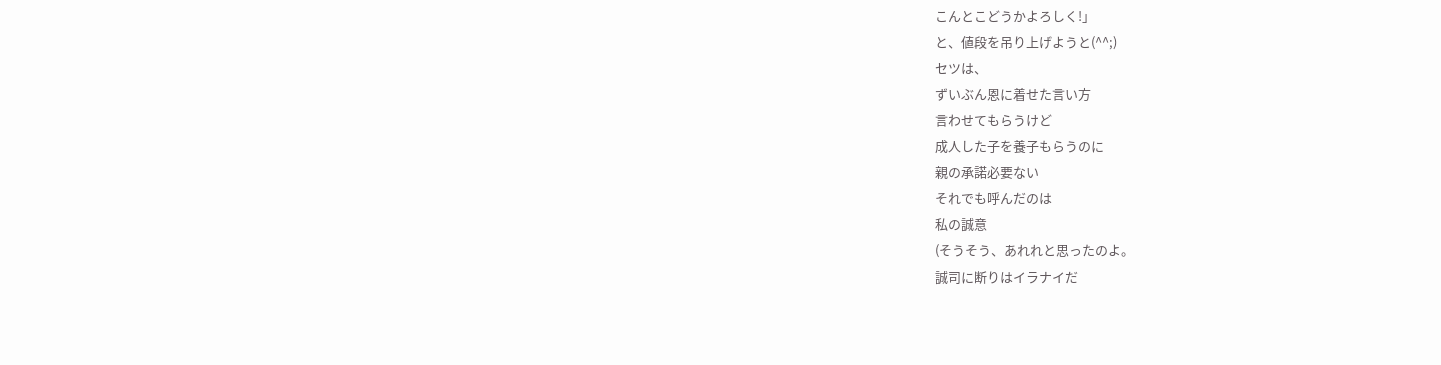こんとこどうかよろしく!」
と、値段を吊り上げようと(^^;)
セツは、
ずいぶん恩に着せた言い方
言わせてもらうけど
成人した子を養子もらうのに
親の承諾必要ない
それでも呼んだのは
私の誠意
(そうそう、あれれと思ったのよ。
誠司に断りはイラナイだ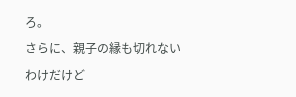ろ。
さらに、親子の縁も切れないわけだけど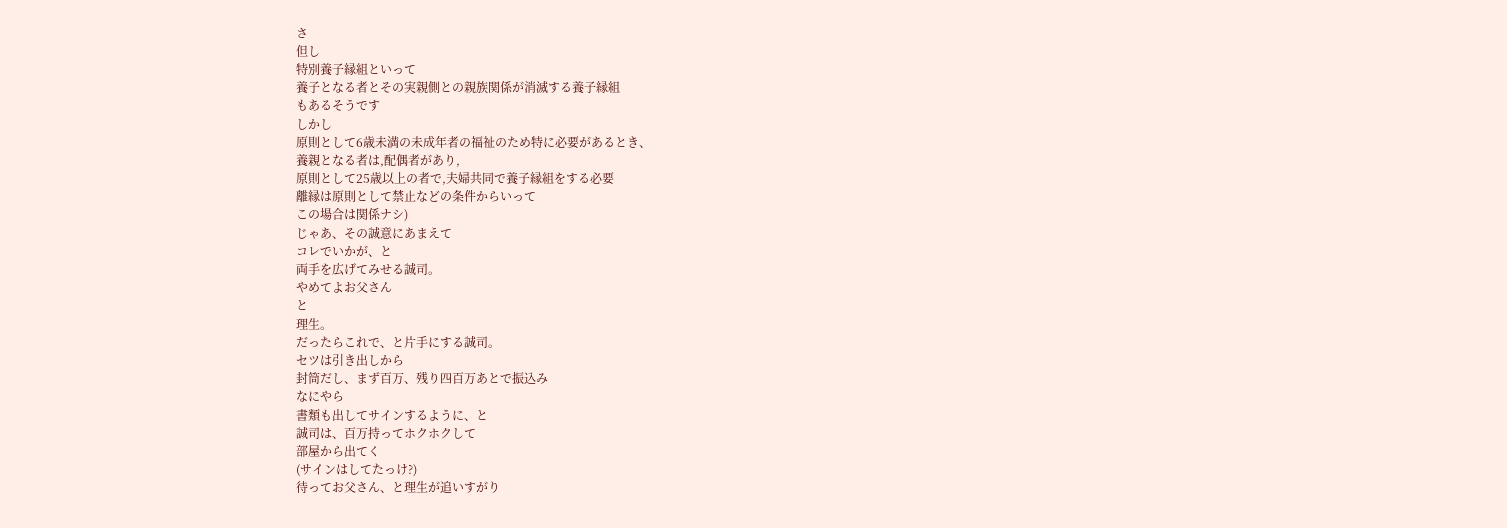さ
但し
特別養子縁組といって
養子となる者とその実親側との親族関係が消滅する養子縁組
もあるそうです
しかし
原則として6歳未満の未成年者の福祉のため特に必要があるとき、
養親となる者は,配偶者があり,
原則として25歳以上の者で,夫婦共同で養子縁組をする必要
離縁は原則として禁止などの条件からいって
この場合は関係ナシ)
じゃあ、その誠意にあまえて
コレでいかが、と
両手を広げてみせる誠司。
やめてよお父さん
と
理生。
だったらこれで、と片手にする誠司。
セツは引き出しから
封筒だし、まず百万、残り四百万あとで振込み
なにやら
書類も出してサインするように、と
誠司は、百万持ってホクホクして
部屋から出てく
(サインはしてたっけ?)
待ってお父さん、と理生が追いすがり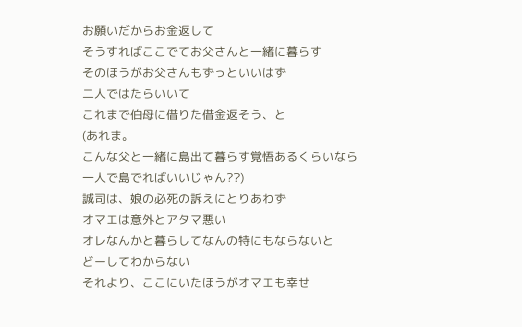お願いだからお金返して
そうすればここでてお父さんと一緒に暮らす
そのほうがお父さんもずっといいはず
二人ではたらいいて
これまで伯母に借りた借金返そう、と
(あれま。
こんな父と一緒に島出て暮らす覚悟あるくらいなら
一人で島でればいいじゃん??)
誠司は、娘の必死の訴えにとりあわず
オマエは意外とアタマ悪い
オレなんかと暮らしてなんの特にもならないと
どーしてわからない
それより、ここにいたほうがオマエも幸せ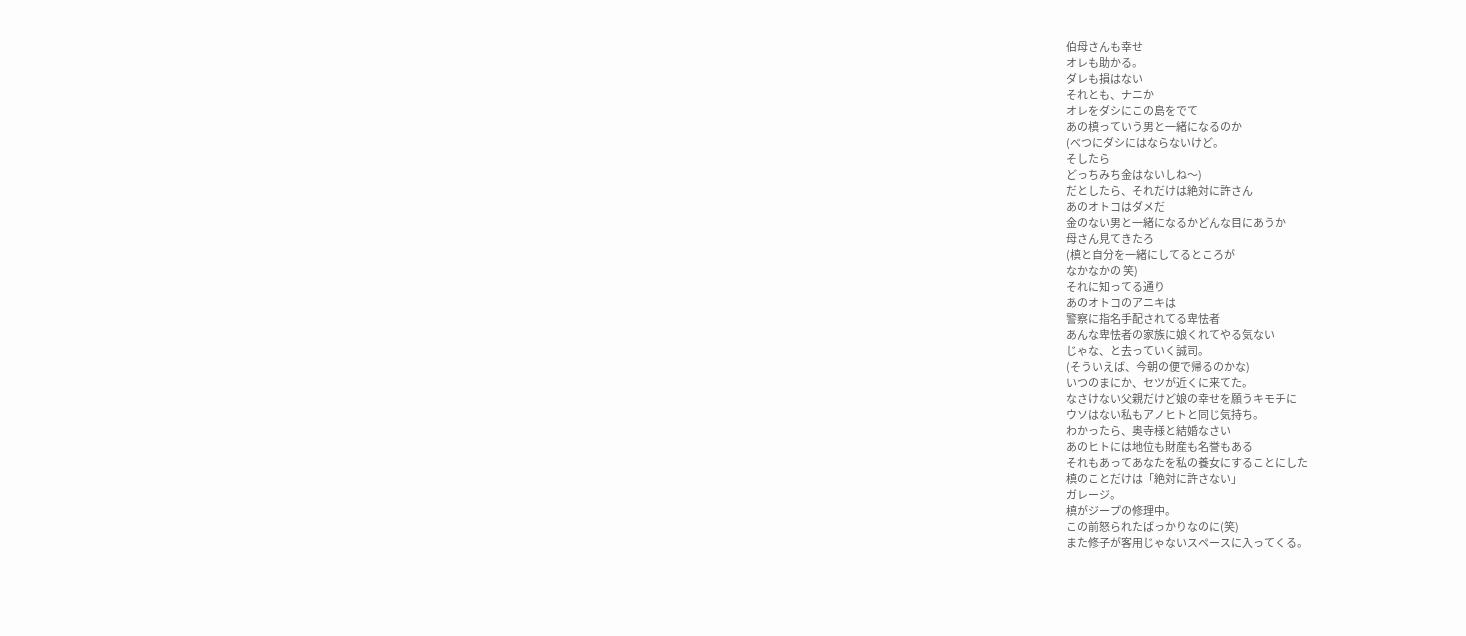伯母さんも幸せ
オレも助かる。
ダレも損はない
それとも、ナニか
オレをダシにこの島をでて
あの槙っていう男と一緒になるのか
(べつにダシにはならないけど。
そしたら
どっちみち金はないしね〜)
だとしたら、それだけは絶対に許さん
あのオトコはダメだ
金のない男と一緒になるかどんな目にあうか
母さん見てきたろ
(槙と自分を一緒にしてるところが
なかなかの 笑)
それに知ってる通り
あのオトコのアニキは
警察に指名手配されてる卑怯者
あんな卑怯者の家族に娘くれてやる気ない
じゃな、と去っていく誠司。
(そういえば、今朝の便で帰るのかな)
いつのまにか、セツが近くに来てた。
なさけない父親だけど娘の幸せを願うキモチに
ウソはない私もアノヒトと同じ気持ち。
わかったら、奥寺様と結婚なさい
あのヒトには地位も財産も名誉もある
それもあってあなたを私の養女にすることにした
槙のことだけは「絶対に許さない」
ガレージ。
槙がジープの修理中。
この前怒られたばっかりなのに(笑)
また修子が客用じゃないスペースに入ってくる。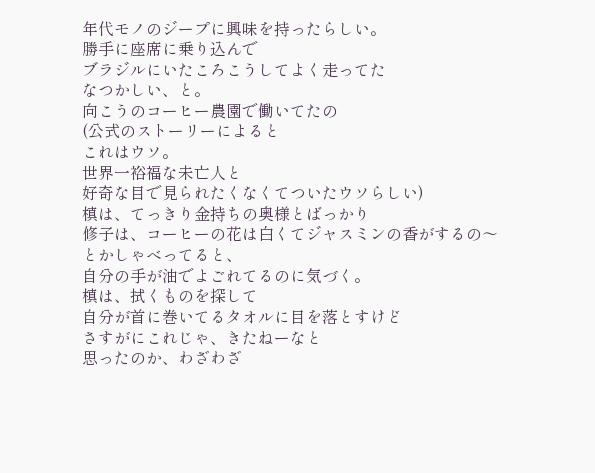年代モノのジープに興味を持ったらしい。
勝手に座席に乗り込んで
ブラジルにいたころこうしてよく走ってた
なつかしい、と。
向こうのコーヒー農園で働いてたの
(公式のストーリーによると
これはウソ。
世界一裕福な未亡人と
好奇な目で見られたくなくてついたウソらしい)
槙は、てっきり金持ちの奥様とばっかり
修子は、コーヒーの花は白くてジャスミンの香がするの〜
とかしゃべってると、
自分の手が油でよごれてるのに気づく。
槙は、拭くものを探して
自分が首に巻いてるタオルに目を落とすけど
さすがにこれじゃ、きたねーなと
思ったのか、わざわざ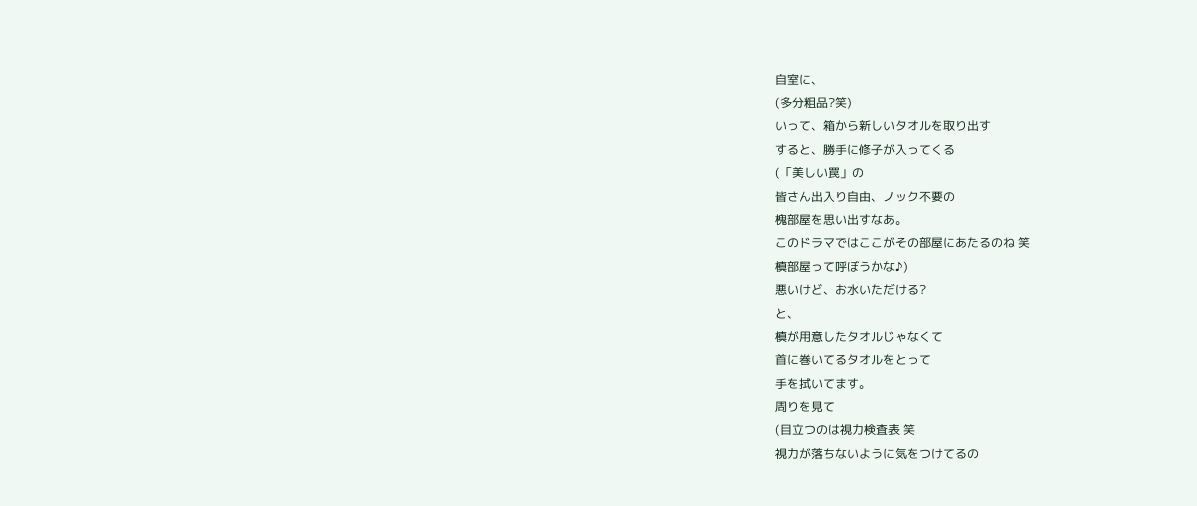自室に、
(多分粗品?笑)
いって、箱から新しいタオルを取り出す
すると、勝手に修子が入ってくる
(「美しい罠」の
皆さん出入り自由、ノック不要の
槐部屋を思い出すなあ。
このドラマではここがその部屋にあたるのね 笑
槙部屋って呼ぼうかな♪)
悪いけど、お水いただける?
と、
槙が用意したタオルじゃなくて
首に巻いてるタオルをとって
手を拭いてます。
周りを見て
(目立つのは視力検査表 笑
視力が落ちないように気をつけてるの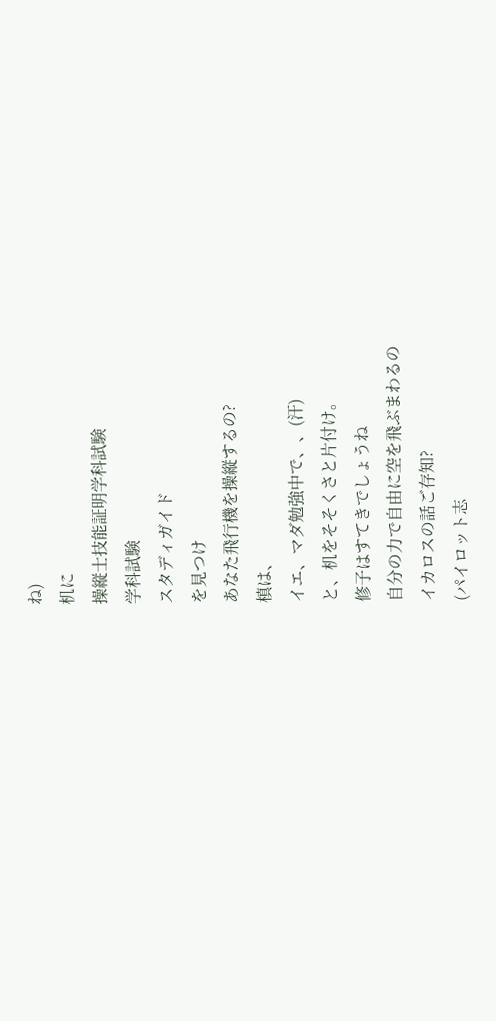ね)
机に
操縦士技能証明学科試験
学科試験
スタディガイド
を見つけ
あなた飛行機を操縦するの?
槙は、
イエ、マダ勉強中で、、(汗)
と、机をそそくさと片付け。
修子はすてきでしょうね
自分の力で自由に空を飛ぶまわるの
イカロスの話ご存知?
(パイロット志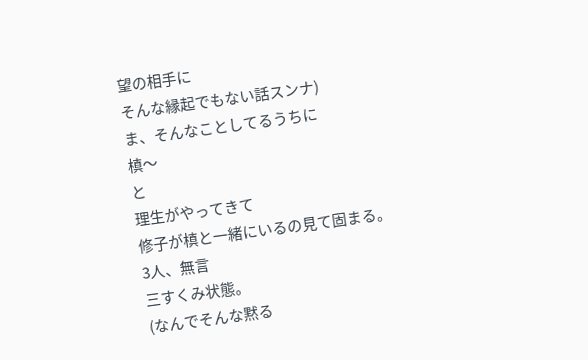望の相手に
そんな縁起でもない話スンナ)
ま、そんなことしてるうちに
槙〜
と
理生がやってきて
修子が槙と一緒にいるの見て固まる。
3人、無言
三すくみ状態。
(なんでそんな黙る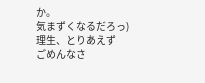か。
気まずくなるだろっ)
理生、とりあえず
ごめんなさ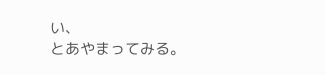い、
とあやまってみる。